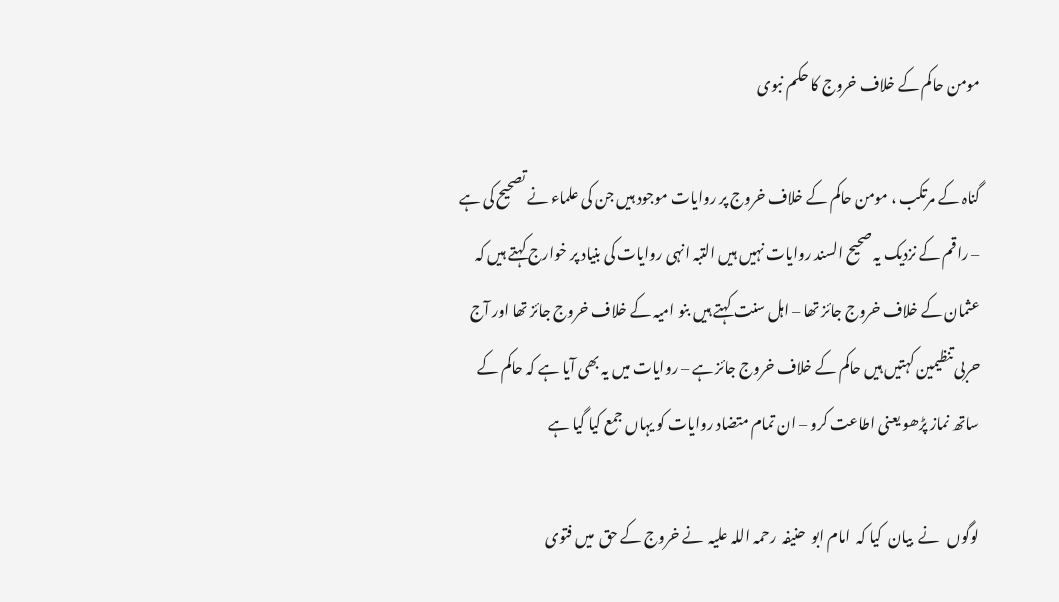مومن حاکم کے خلاف خروج کا حکم نبوی

گناہ کے مرتکب ، مومن حاکم کے خلاف خروج پر روایات موجود ہیں جن کی علماء نے تصحیح کی ہے – راقم کے نزدیک یہ صحیح السند روایات نہیں ہیں التبہ انہی روایات کی بنیاد پر خوارج کہتے ہیں کہ عثمان کے خلاف خروج جائز تھا – اہل سنت کہتے ہیں بنو امیہ کے خلاف خروج جائز تھا اور آج حربی تنظیمین کہتیں ہیں حاکم کے خلاف خروج جائز ہے – روایات میں یہ بھی آیا ہے کہ حاکم کے ساتھ نماز پڑھو یعنی اطاعت کرو – ان تمام متضاد روایات کو یہاں جمع کیا گیا ہے

لوگوں   نے  بیان  کیا کہ  امام ابو  حنیفہ  رحمہ اللہ علیہ  نے خروج کے حق  میں فتوی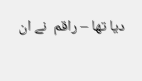دیا تھا – راقم  نے ان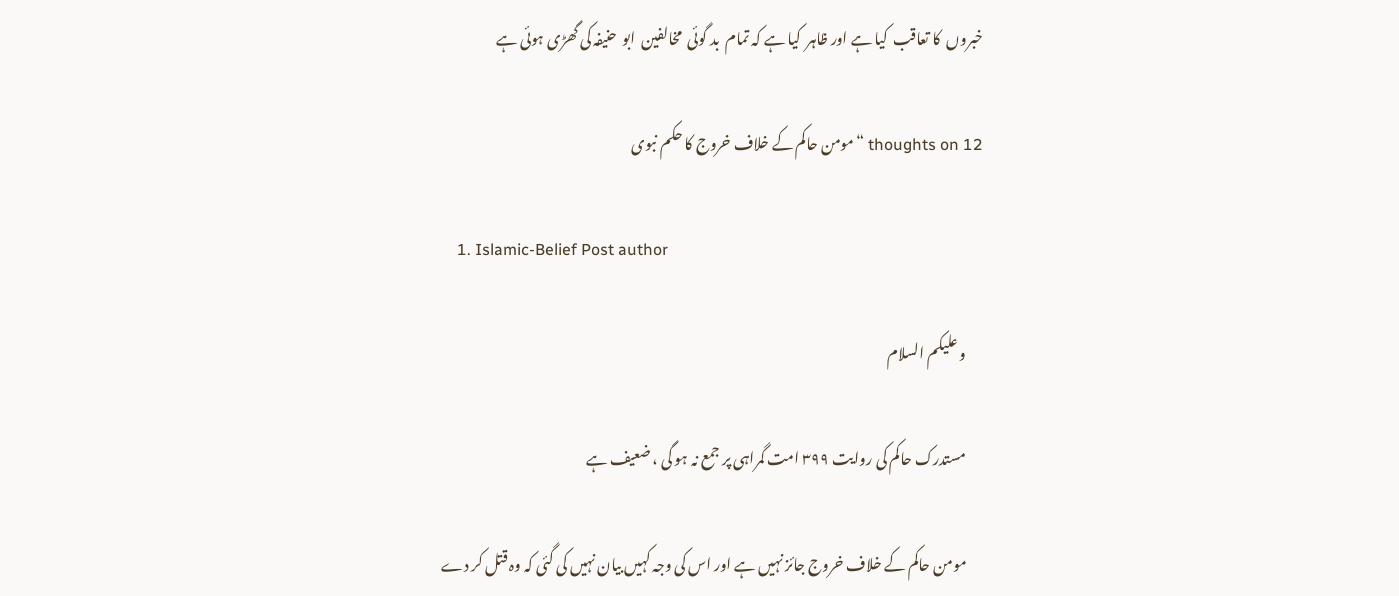خبروں  کا تعاقب  کیا ہے اور ظاہر  کیا ہے کہ تمام  بد گوئی  مخالفین  ابو  حنیفہ کی گھڑی ہوئی ہے

12 thoughts on “مومن حاکم کے خلاف خروج کا حکم نبوی

    1. Islamic-Belief Post author

      و علیکم السلام

      مستدرک حاکم کی روایت ٣٩٩ امت گمراہی پر جمع نہ ہو گی ، ضعیف ہے

      مومن حاکم کے خلاف خروج جائز نہیں ہے اور اس کی وجہ کہیں بیان نہیں کی گئی کہ وہ قتل کر دے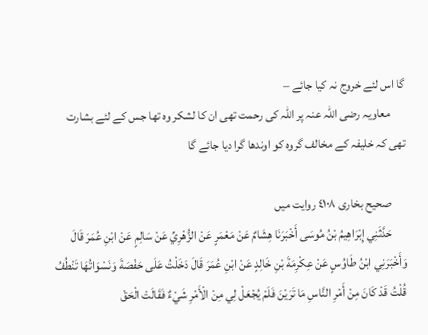گا اس لئے خروج نہ کیا جائے –
      معاویہ رضی اللہ عنہ پر اللہ کی رحمت تھی ان کا لشکر وہ تھا جس کے لئے بشارت تھی کہ خلیفہ کے مخالف گروہ کو اوندھا گرا دیا جائے گا

      صحیح بخاری ٤١٠٨ روایت میں
      حَدَّثَنِي إِبْرَاهِيمُ بْنُ مُوسَى أَخْبَرَنَا هِشَامٌ عَنْ مَعْمَرٍ عَنْ الزُّهْرِيِّ عَنْ سَالِمٍ عَنْ ابْنِ عُمَرَ قَالَ وَأَخْبَرَنِي ابْنُ طَاوُسٍ عَنْ عِكْرِمَةَ بْنِ خَالِدٍ عَنْ ابْنِ عُمَرَ قَالَ دَخَلْتُ عَلَى حَفْصَةَ وَنَسْوَاتُهَا تَنْطُفُ قُلْتُ قَدْ كَانَ مِنْ أَمْرِ النَّاسِ مَا تَرَيْنَ فَلَمْ يُجْعَلْ لِي مِنْ الْأَمْرِ شَيْءٌ فَقَالَتْ الْحَقْ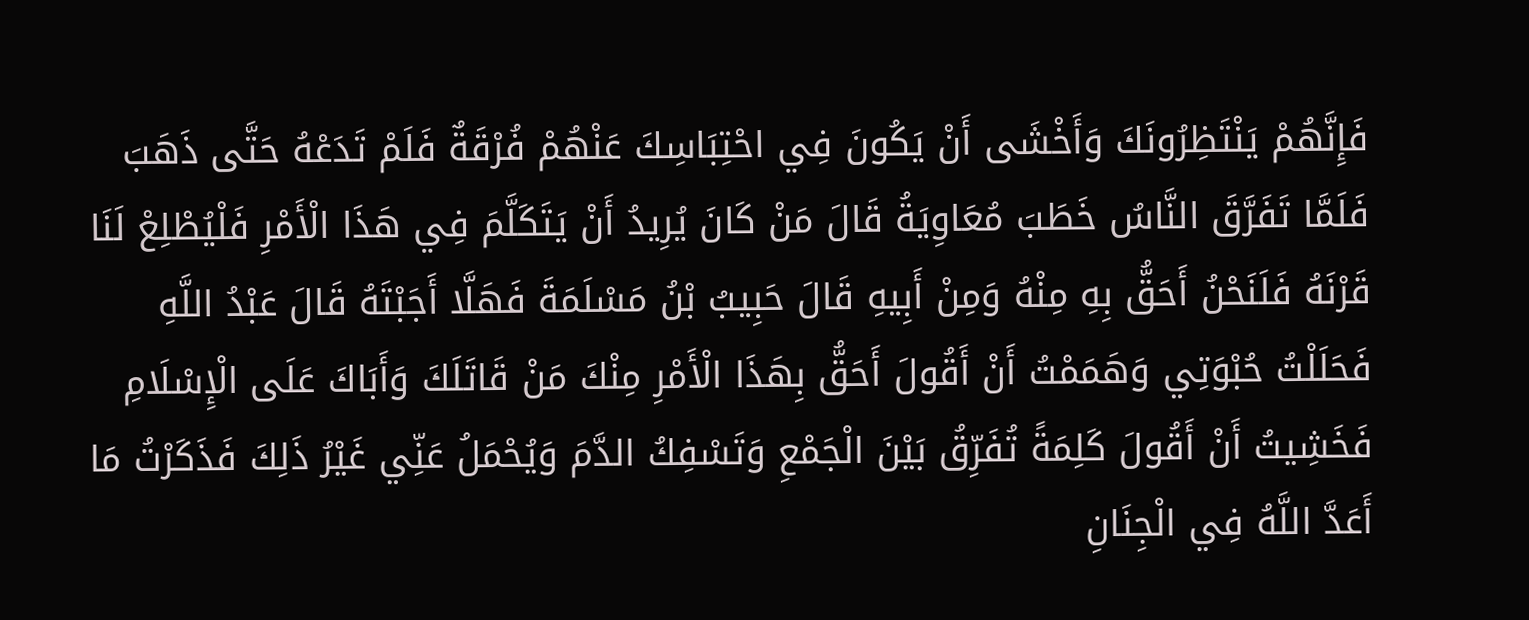فَإِنَّهُمْ يَنْتَظِرُونَكَ وَأَخْشَى أَنْ يَكُونَ فِي احْتِبَاسِكَ عَنْهُمْ فُرْقَةٌ فَلَمْ تَدَعْهُ حَتَّى ذَهَبَ فَلَمَّا تَفَرَّقَ النَّاسُ خَطَبَ مُعَاوِيَةُ قَالَ مَنْ كَانَ يُرِيدُ أَنْ يَتَكَلَّمَ فِي هَذَا الْأَمْرِ فَلْيُطْلِعْ لَنَا قَرْنَهُ فَلَنَحْنُ أَحَقُّ بِهِ مِنْهُ وَمِنْ أَبِيهِ قَالَ حَبِيبُ بْنُ مَسْلَمَةَ فَهَلَّا أَجَبْتَهُ قَالَ عَبْدُ اللَّهِ فَحَلَلْتُ حُبْوَتِي وَهَمَمْتُ أَنْ أَقُولَ أَحَقُّ بِهَذَا الْأَمْرِ مِنْكَ مَنْ قَاتَلَكَ وَأَبَاكَ عَلَى الْإِسْلَامِ فَخَشِيتُ أَنْ أَقُولَ كَلِمَةً تُفَرِّقُ بَيْنَ الْجَمْعِ وَتَسْفِكُ الدَّمَ وَيُحْمَلُ عَنِّي غَيْرُ ذَلِكَ فَذَكَرْتُ مَا أَعَدَّ اللَّهُ فِي الْجِنَانِ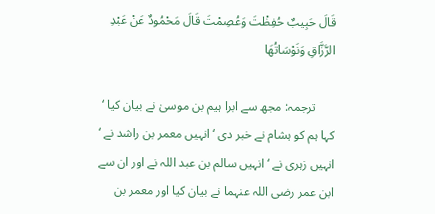قَالَ حَبِيبٌ حُفِظْتَ وَعُصِمْتَ قَالَ مَحْمُودٌ عَنْ عَبْدِ الرَّزَّاقِ وَنَوْسَاتُهَا

      ترجمہ: مجھ سے ابرا ہیم بن موسیٰ نے بیان کیا ‘ کہا ہم کو ہشام نے خبر دی ‘ انہیں معمر بن راشد نے ‘ انہیں زہری نے ‘ انہیں سالم بن عبد اللہ نے اور ان سے ابن عمر رضی اللہ عنہما نے بیان کیا اور معمر بن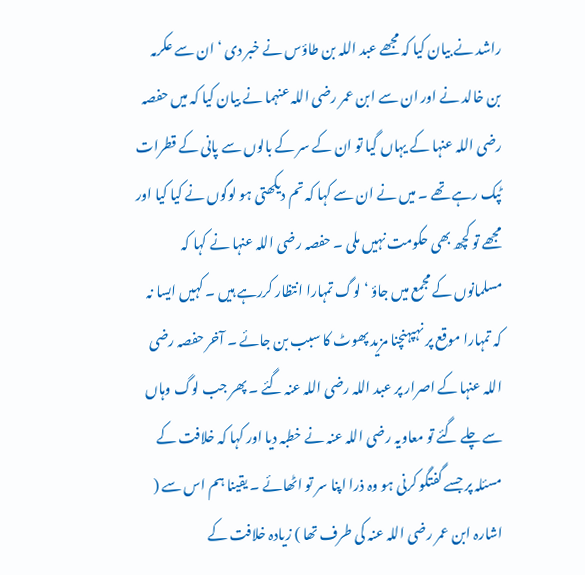راشد نے بیان کیا کہ مجھے عبد اللہ بن طاؤس نے خبر دی ‘ ان سے عکرمہ بن خالد نے اور ان سے ابن عمر رضی اللہ عنہما نے بیان کیا کہ میں حفصہ رضی اللہ عنہا کے یہاں گیا تو ان کے سر کے بالوں سے پانی کے قطرات ٹپک رہے تھے ۔ میں نے ان سے کہا کہ تم دیکھتی ہو لوگوں نے کیا کیا اور مجھے تو کچھ بھی حکومت نہیں ملی ۔ حفصہ رضی اللہ عنہا نے کہا کہ مسلمانوں کے مجمع میں جاؤ ‘ لوگ تمہارا انتظار کررہے ہیں ۔ کہیں ایسا نہ کہ تمہارا موقع پر نہپہنچنا مزید پھوٹ کا سبب بن جائے ۔ آخر حفصہ رضی اللہ عنہا کے اصرار پر عبد اللہ رضی اللہ عنہ گئے ۔ پھر جب لوگ وہاں سے چلے گئے تو معاویہ رضی اللہ عنہ نے خطبہ دیا اور کہا کہ خلافت کے مسئلہ پر جسے گفتگو کرنی ہو وہ ذرا اپنا سر تو اٹھائے ۔ یقینا ہم اس سے ( اشارہ ابن عمر رضی اللہ عنہ کی طرف تھا ) زیادہ خلافت کے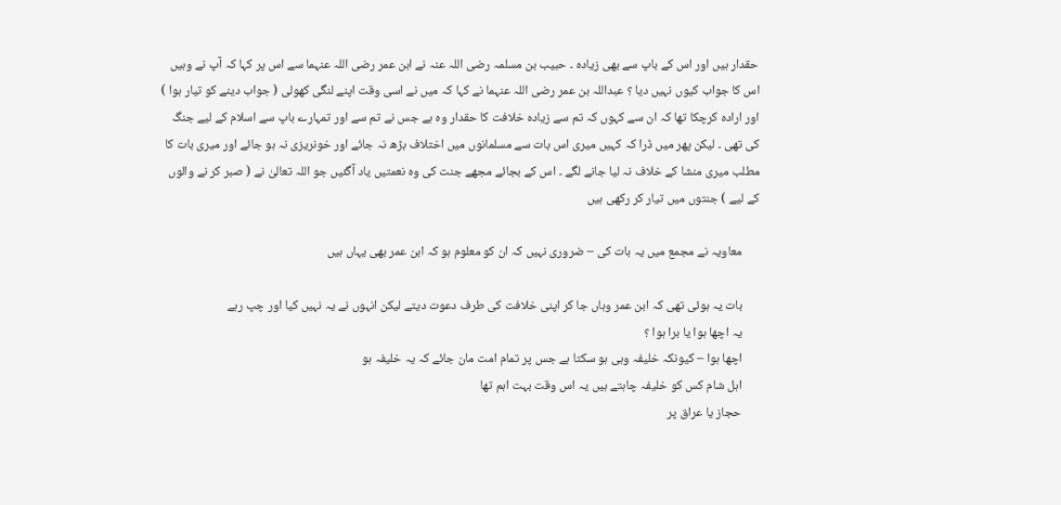حقدار ہیں اور اس کے باپ سے بھی زیادہ ۔ حبیب بن مسلمہ رضی اللہ عنہ نے ابن عمر رضی اللہ عنہما سے اس پر کہا کہ آپ نے وہیں اس کا جواب کیوں نہیں دیا ؟ عبداللہ بن عمر رضی اللہ عنہما نے کہا کہ میں نے اسی وقت اپنے لنگی کھولی ( جواب دینے کو تیار ہوا ) اور ارادہ کرچکا تھا کہ ان سے کہوں کہ تم سے زیادہ خلافت کا حقدار وہ ہے جس نے تم سے اور تمہارے باپ سے اسلام کے لیے جنگ کی تھی ۔ لیکن پھر میں ڈرا کہ کہیں میری اس بات سے مسلمانوں میں اختلاف بڑھ نہ جائے اور خونریزی نہ ہو جائے اور میری بات کا مطلب میری منشا کے خلاف نہ لیا جانے لگے ۔ اس کے بجائے مجھے جنت کی وہ نعمتیں یاد آگئیں جو اللہ تعالیٰ نے ( صبر کر نے والوں کے لیے ) جنتوں میں تیار کر رکھی ہیں

      معاویہ نے مجمع میں یہ بات کی – ضروری نہیں کہ ان کو معلوم ہو کہ ابن عمر بھی یہاں ہیں

      بات یہ ہوئی تھی کہ ابن عمر وہاں جا کر اپنی خلافت کی طرف دعوت دیتے لیکن انہوں نے یہ نہیں کیا اور چپ رہے
      یہ اچھا ہوا یا برا ہوا ؟
      اچھا ہوا – کیونکہ خلیفہ وہی ہو سکتا ہے جس پر تمام امت مان جائے کہ یہ خلیفہ ہو
      اہل شام کس کو خلیفہ چاہتے ہیں یہ اس وقت بہت اہم تھا
      حجاز یا عراق پر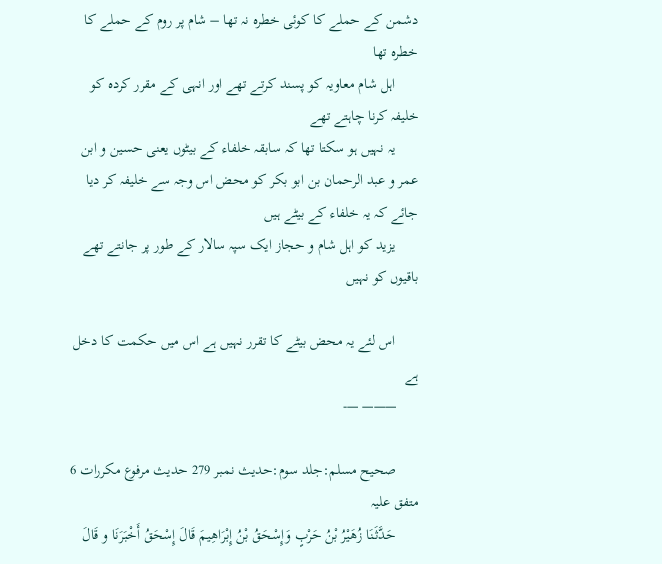دشمن کے حملے کا کوئی خطرہ نہ تھا – شام پر روم کے حملے کا خطرہ تھا
      اہل شام معاویہ کو پسند کرتے تھے اور انہی کے مقرر کردہ کو خلیفہ کرنا چاہتے تھے
      یہ نہیں ہو سکتا تھا کہ سابقہ خلفاء کے بیٹوں یعنی حسین و ابن عمر و عبد الرحمان بن ابو بکر کو محض اس وجہ سے خلیفہ کر دیا جائے کہ یہ خلفاء کے بیٹے ہیں
      یزید کو اہل شام و حجاز ایک سپہ سالار کے طور پر جانتے تھے باقیوں کو نہیں

      اس لئے یہ محض بیٹے کا تقرر نہیں ہے اس میں حکمت کا دخل ہے
      ——— —-

      صحیح مسلم:جلد سوم:حدیث نمبر 279 حدیث مرفوع مکررات 6 متفق علیہ
      حَدَّثَنَا زُهَيْرُ بْنُ حَرْبٍ وَإِسْحَقُ بْنُ إِبْرَاهِيمَ قَالَ إِسْحَقُ أَخْبَرَنَا و قَالَ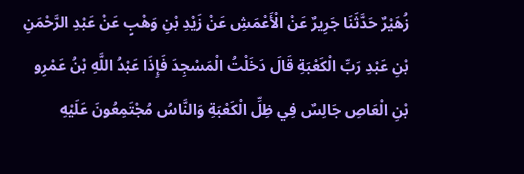زُهَيْرٌ حَدَّثَنَا جَرِيرٌ عَنْ الْأَعْمَشِ عَنْ زَيْدِ بْنِ وَهْبٍ عَنْ عَبْدِ الرَّحْمَنِ بْنِ عَبْدِ رَبِّ الْکَعْبَةِ قَالَ دَخَلْتُ الْمَسْجِدَ فَإِذَا عَبْدُ اللَّهِ بْنُ عَمْرِو بْنِ الْعَاصِ جَالِسٌ فِي ظِلِّ الْکَعْبَةِ وَالنَّاسُ مُجْتَمِعُونَ عَلَيْهِ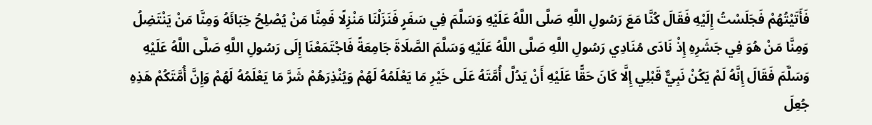فَأَتَيْتُهُمْ فَجَلَسْتُ إِلَيْهِ فَقَالَ کُنَّا مَعَ رَسُولِ اللَّهِ صَلَّی اللَّهُ عَلَيْهِ وَسَلَّمَ فِي سَفَرٍ فَنَزَلْنَا مَنْزِلًا فَمِنَّا مَنْ يُصْلِحُ خِبَائَهُ وَمِنَّا مَنْ يَنْتَضِلُ وَمِنَّا مَنْ هُوَ فِي جَشَرِهِ إِذْ نَادَی مُنَادِي رَسُولِ اللَّهِ صَلَّی اللَّهُ عَلَيْهِ وَسَلَّمَ الصَّلَاةَ جَامِعَةً فَاجْتَمَعْنَا إِلَی رَسُولِ اللَّهِ صَلَّی اللَّهُ عَلَيْهِ وَسَلَّمَ فَقَالَ إِنَّهُ لَمْ يَکُنْ نَبِيٌّ قَبْلِي إِلَّا کَانَ حَقًّا عَلَيْهِ أَنْ يَدُلَّ أُمَّتَهُ عَلَی خَيْرِ مَا يَعْلَمُهُ لَهُمْ وَيُنْذِرَهُمْ شَرَّ مَا يَعْلَمُهُ لَهُمْ وَإِنَّ أُمَّتَکُمْ هَذِهِ جُعِلَ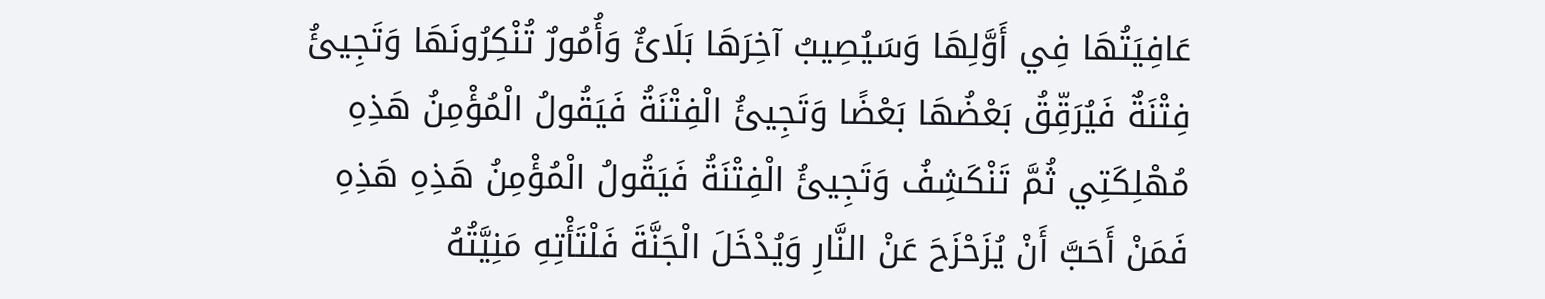عَافِيَتُهَا فِي أَوَّلِهَا وَسَيُصِيبُ آخِرَهَا بَلَائٌ وَأُمُورٌ تُنْکِرُونَهَا وَتَجِيئُ فِتْنَةٌ فَيُرَقِّقُ بَعْضُهَا بَعْضًا وَتَجِيئُ الْفِتْنَةُ فَيَقُولُ الْمُؤْمِنُ هَذِهِ مُهْلِکَتِي ثُمَّ تَنْکَشِفُ وَتَجِيئُ الْفِتْنَةُ فَيَقُولُ الْمُؤْمِنُ هَذِهِ هَذِهِ فَمَنْ أَحَبَّ أَنْ يُزَحْزَحَ عَنْ النَّارِ وَيُدْخَلَ الْجَنَّةَ فَلْتَأْتِهِ مَنِيَّتُهُ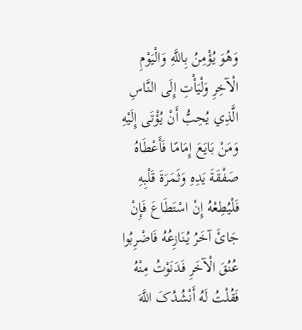وَهُوَ يُؤْمِنُ بِاللَّهِ وَالْيَوْمِ الْآخِرِ وَلْيَأْتِ إِلَی النَّاسِ الَّذِي يُحِبُّ أَنْ يُؤْتَی إِلَيْهِ وَمَنْ بَايَعَ إِمَامًا فَأَعْطَاهُ صَفْقَةَ يَدِهِ وَثَمَرَةَ قَلْبِهِ فَلْيُطِعْهُ إِنْ اسْتَطَاعَ فَإِنْ جَائَ آخَرُ يُنَازِعُهُ فَاضْرِبُوا عُنُقَ الْآخَرِ فَدَنَوْتُ مِنْهُ فَقُلْتُ لَهُ أَنْشُدُکَ اللَّهَ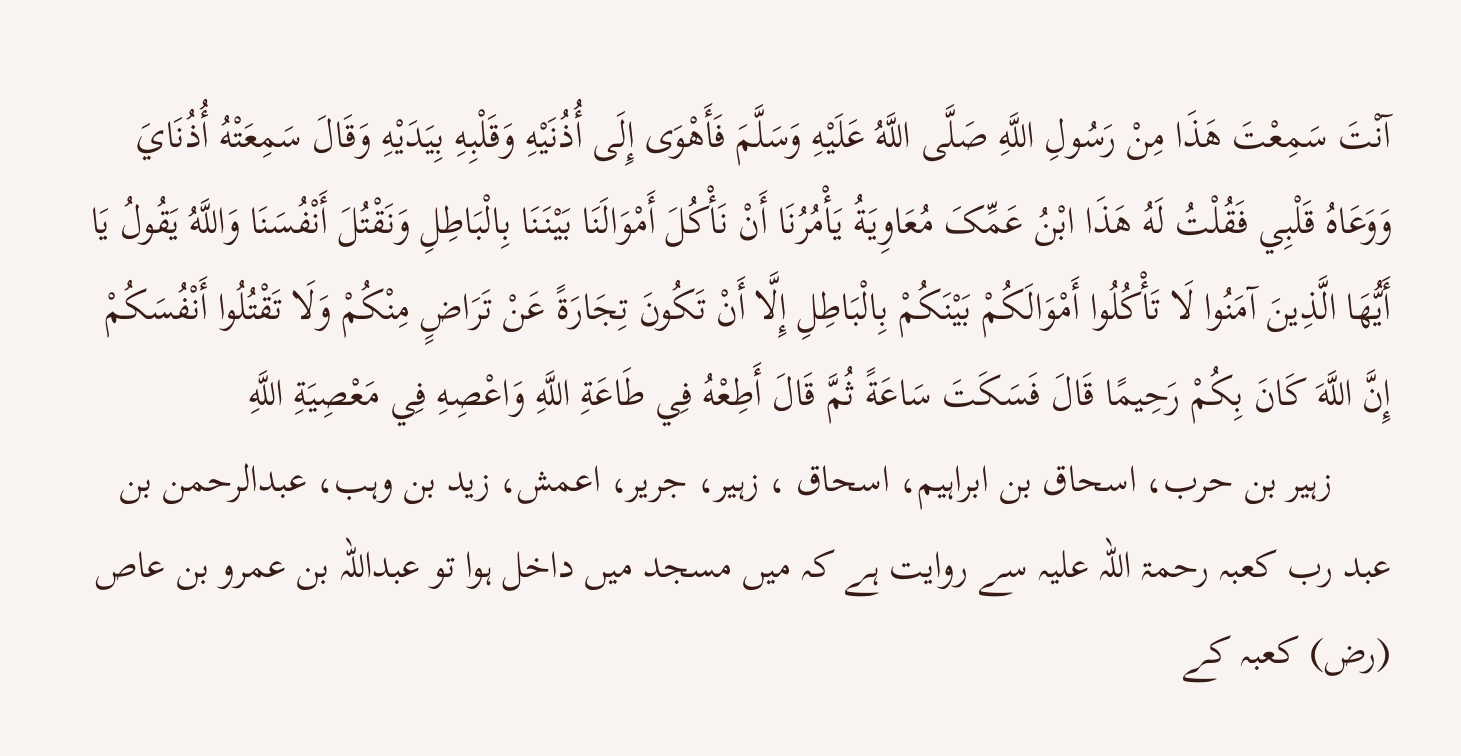آنْتَ سَمِعْتَ هَذَا مِنْ رَسُولِ اللَّهِ صَلَّی اللَّهُ عَلَيْهِ وَسَلَّمَ فَأَهْوَی إِلَی أُذُنَيْهِ وَقَلْبِهِ بِيَدَيْهِ وَقَالَ سَمِعَتْهُ أُذُنَايَ وَوَعَاهُ قَلْبِي فَقُلْتُ لَهُ هَذَا ابْنُ عَمِّکَ مُعَاوِيَةُ يَأْمُرُنَا أَنْ نَأْکُلَ أَمْوَالَنَا بَيْنَنَا بِالْبَاطِلِ وَنَقْتُلَ أَنْفُسَنَا وَاللَّهُ يَقُولُ يَا أَيُّهَا الَّذِينَ آمَنُوا لَا تَأْکُلُوا أَمْوَالَکُمْ بَيْنَکُمْ بِالْبَاطِلِ إِلَّا أَنْ تَکُونَ تِجَارَةً عَنْ تَرَاضٍ مِنْکُمْ وَلَا تَقْتُلُوا أَنْفُسَکُمْ إِنَّ اللَّهَ کَانَ بِکُمْ رَحِيمًا قَالَ فَسَکَتَ سَاعَةً ثُمَّ قَالَ أَطِعْهُ فِي طَاعَةِ اللَّهِ وَاعْصِهِ فِي مَعْصِيَةِ اللَّهِ
      زہیر بن حرب، اسحاق بن ابراہیم، اسحاق ، زہیر، جریر، اعمش، زید بن وہب، عبدالرحمن بن عبد رب کعبہ رحمۃ اللہ علیہ سے روایت ہے کہ میں مسجد میں داخل ہوا تو عبداللہ بن عمرو بن عاص (رض) کعبہ کے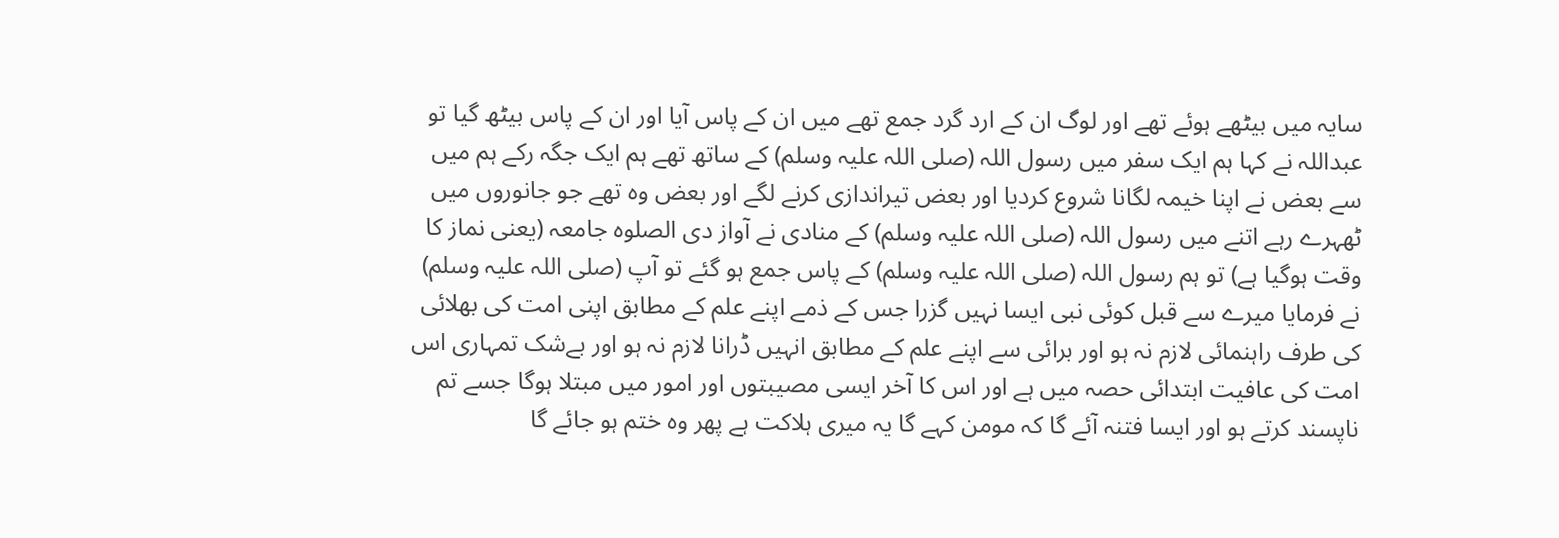سایہ میں بیٹھے ہوئے تھے اور لوگ ان کے ارد گرد جمع تھے میں ان کے پاس آیا اور ان کے پاس بیٹھ گیا تو عبداللہ نے کہا ہم ایک سفر میں رسول اللہ (صلی اللہ علیہ وسلم) کے ساتھ تھے ہم ایک جگہ رکے ہم میں سے بعض نے اپنا خیمہ لگانا شروع کردیا اور بعض تیراندازی کرنے لگے اور بعض وہ تھے جو جانوروں میں ٹھہرے رہے اتنے میں رسول اللہ (صلی اللہ علیہ وسلم) کے منادی نے آواز دی الصلوہ جامعہ (یعنی نماز کا وقت ہوگیا ہے) تو ہم رسول اللہ (صلی اللہ علیہ وسلم) کے پاس جمع ہو گئے تو آپ (صلی اللہ علیہ وسلم) نے فرمایا میرے سے قبل کوئی نبی ایسا نہیں گزرا جس کے ذمے اپنے علم کے مطابق اپنی امت کی بھلائی کی طرف راہنمائی لازم نہ ہو اور برائی سے اپنے علم کے مطابق انہیں ڈرانا لازم نہ ہو اور بےشک تمہاری اس امت کی عافیت ابتدائی حصہ میں ہے اور اس کا آخر ایسی مصیبتوں اور امور میں مبتلا ہوگا جسے تم ناپسند کرتے ہو اور ایسا فتنہ آئے گا کہ مومن کہے گا یہ میری ہلاکت ہے پھر وہ ختم ہو جائے گا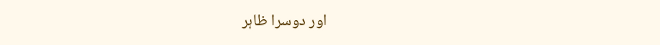اور دوسرا ظاہر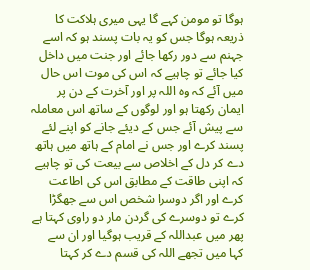ہوگا تو مومن کہے گا یہی میری ہلاکت کا ذریعہ ہوگا جس کو یہ بات پسند ہو کہ اسے جہنم سے دور رکھا جائے اور جنت میں داخل کیا جائے تو چاہیے کہ اس کی موت اس حال میں آئے کہ وہ اللہ پر اور آخرت کے دن پر ایمان رکھتا ہو اور لوگوں کے ساتھ اس معاملہ سے پیش آئے جس کے دیئے جانے کو اپنے لئے پسند کرے اور جس نے امام کے ہاتھ میں ہاتھ دے کر دل کے اخلاص سے بیعت کی تو چاہیے کہ اپنی طاقت کے مطابق اس کی اطاعت کرے اور اگر دوسرا شخص اس سے جھگڑا کرے تو دوسرے کی گردن مار دو راوی کہتا ہے پھر میں عبداللہ کے قریب ہوگیا اور ان سے کہا میں تجھے اللہ کی قسم دے کر کہتا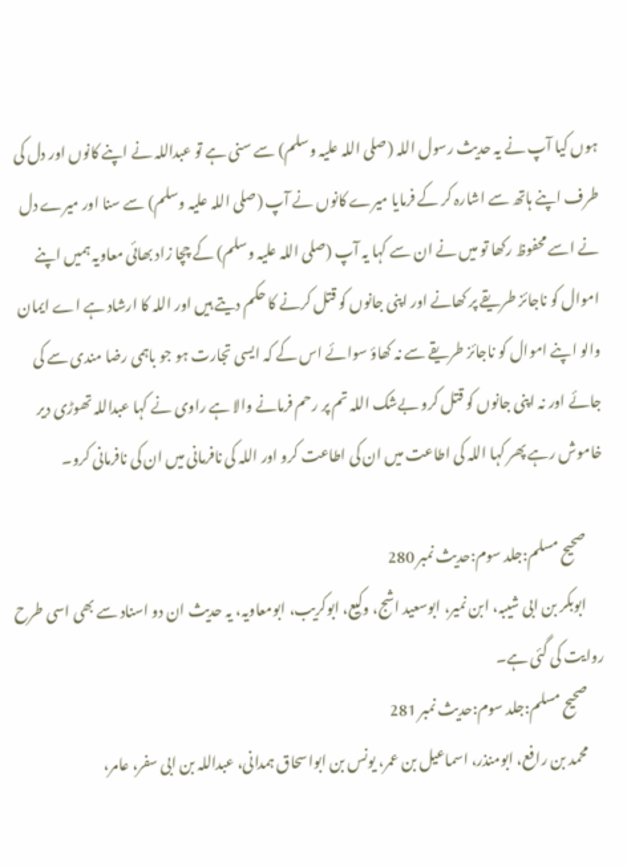ہوں کیا آپ نے یہ حدیث رسول اللہ (صلی اللہ علیہ وسلم) سے سنی ہے تو عبداللہ نے اپنے کانوں اور دل کی طرف اپنے ہاتھ سے اشارہ کر کے فرمایا میرے کانوں نے آپ (صلی اللہ علیہ وسلم) سے سنا اور میرے دل نے اسے محفوظ رکھا تو میں نے ان سے کہا یہ آپ (صلی اللہ علیہ وسلم) کے چچا زاد بھائی معاویہ ہمیں اپنے اموال کو ناجائز طریقے پر کھانے اور اپنی جانوں کو قتل کرنے کا حکم دیتے ہیں اور اللہ کا ارشاد ہے اے ایمان والو اپنے اموال کو ناجائز طریقے سے نہ کھاؤ سوائے اس کے کہ ایسی تجارت ہو جو باہمی رضا مندی سے کی جائے اور نہ اپنی جانوں کو قتل کرو بےشک اللہ تم پر رحم فرمانے والا ہے راوی نے کہا عبداللہ تھوڑی دیر خاموش رہے پھر کہا اللہ کی اطاعت میں ان کی اطاعت کرو اور اللہ کی نافرمانی میں ان کی نافرمانی کرو۔

      صحیح مسلم:جلد سوم:حدیث نمبر 280
      ابوبکر بن ابی شیبہ، ابن نمیر، ابوسعید اشج، وکیع، ابوکریب، ابومعاویہ، یہ حدیث ان دو اسناد سے بھی اسی طرح روایت کی گئی ہے۔
      صحیح مسلم:جلد سوم:حدیث نمبر 281
      محمد بن رافع، ابومنذر، اسماعیل بن عمر، یونس بن ابواسحاق ہمدانی، عبداللہ بن ابی سفر، عامر،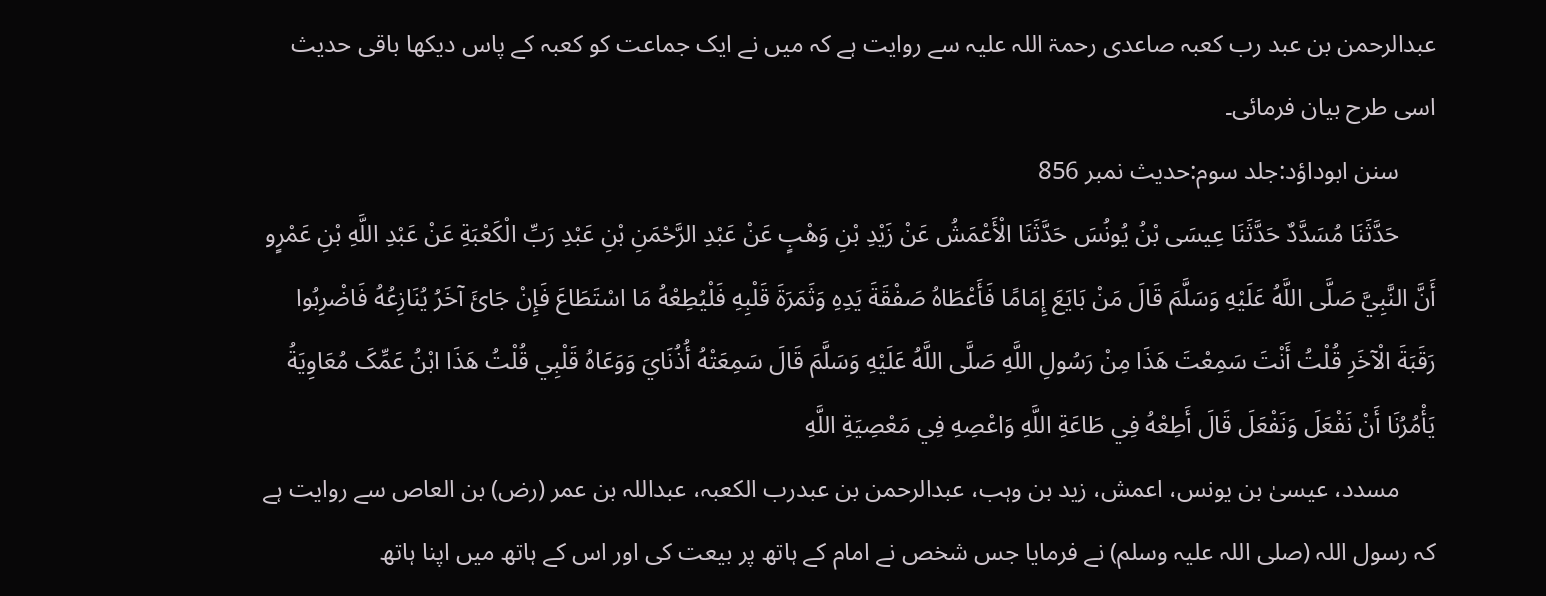عبدالرحمن بن عبد رب کعبہ صاعدی رحمۃ اللہ علیہ سے روایت ہے کہ میں نے ایک جماعت کو کعبہ کے پاس دیکھا باقی حدیث اسی طرح بیان فرمائی۔
      سنن ابوداؤد:جلد سوم:حدیث نمبر 856
      حَدَّثَنَا مُسَدَّدٌ حَدَّثَنَا عِيسَی بْنُ يُونُسَ حَدَّثَنَا الْأَعْمَشُ عَنْ زَيْدِ بْنِ وَهْبٍ عَنْ عَبْدِ الرَّحْمَنِ بْنِ عَبْدِ رَبِّ الْکَعْبَةِ عَنْ عَبْدِ اللَّهِ بْنِ عَمْرٍو أَنَّ النَّبِيَّ صَلَّی اللَّهُ عَلَيْهِ وَسَلَّمَ قَالَ مَنْ بَايَعَ إِمَامًا فَأَعْطَاهُ صَفْقَةَ يَدِهِ وَثَمَرَةَ قَلْبِهِ فَلْيُطِعْهُ مَا اسْتَطَاعَ فَإِنْ جَائَ آخَرُ يُنَازِعُهُ فَاضْرِبُوا رَقَبَةَ الْآخَرِ قُلْتُ أَنْتَ سَمِعْتَ هَذَا مِنْ رَسُولِ اللَّهِ صَلَّی اللَّهُ عَلَيْهِ وَسَلَّمَ قَالَ سَمِعَتْهُ أُذُنَايَ وَوَعَاهُ قَلْبِي قُلْتُ هَذَا ابْنُ عَمِّکَ مُعَاوِيَةُ يَأْمُرُنَا أَنْ نَفْعَلَ وَنَفْعَلَ قَالَ أَطِعْهُ فِي طَاعَةِ اللَّهِ وَاعْصِهِ فِي مَعْصِيَةِ اللَّهِ
      مسدد، عیسیٰ بن یونس، اعمش، زید بن وہب، عبدالرحمن بن عبدرب الکعبہ، عبداللہ بن عمر (رض) بن العاص سے روایت ہے کہ رسول اللہ (صلی اللہ علیہ وسلم) نے فرمایا جس شخص نے امام کے ہاتھ پر بیعت کی اور اس کے ہاتھ میں اپنا ہاتھ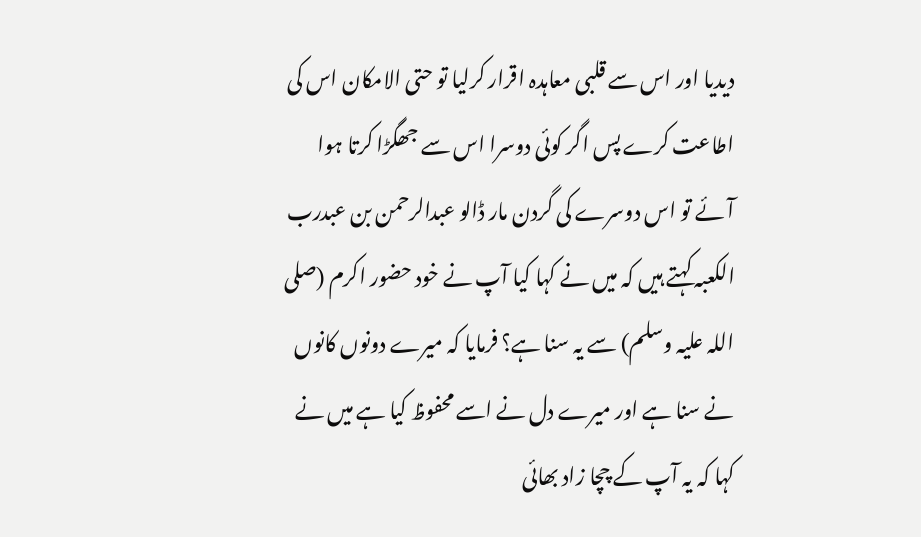دیدیا اور اس سے قلبی معاہدہ اقرار کرلیا تو حتی الامکان اس کی اطاعت کرے پس اگر کوئی دوسرا اس سے جھگڑا کرتا ہوا آئے تو اس دوسرے کی گردن مار ڈالو عبدالرحمن بن عبدرب الکعبہ کہتے ہیں کہ میں نے کہا کیا آپ نے خود حضور اکرم (صلی اللہ علیہ وسلم) سے یہ سنا ہے؟ فرمایا کہ میرے دونوں کانوں نے سنا ہے اور میرے دل نے اسے محفوظ کیا ہے میں نے کہا کہ یہ آپ کے چچا زاد بھائی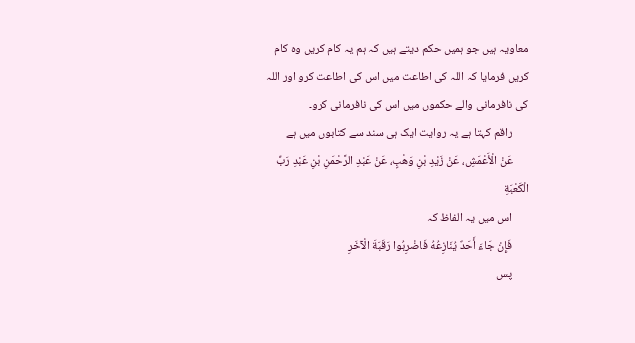معاویہ ہیں جو ہمیں حکم دیتے ہیں کہ ہم یہ کام کریں وہ کام کریں فرمایا کہ اللہ کی اطاعت میں اس کی اطاعت کرو اور اللہ کی نافرمانی والے حکموں میں اس کی نافرمانی کرو۔
      راقم کہتا ہے یہ روایت ایک ہی سند سے کتابوں میں ہے
      عَنْ الْأَعْمَشِ، عَنْ زَيْدِ بْنِ وَهْبٍ، عَنْ عَبْدِ الرَّحْمَنِ بْنِ عَبْدِ رَبِّ الْكَعْبَةِ
      اس میں یہ الفاظ کہ
      فَإِنْ جَاءَ أَحَدٌ يُنَازِعُهُ فَاضْرِبُوا رَقَبَةَ الْآخَرِ
      پس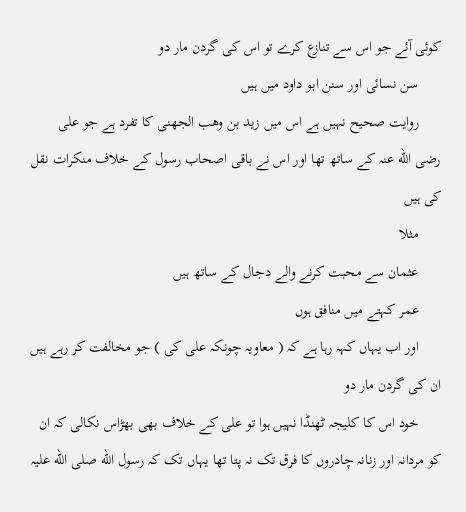کوئی آئے جو اس سے تنازع کرے تو اس کی گردن مار دو
      سن نسائی اور سنن ابو داود میں ہیں
      روایت صحیح نہیں ہے اس میں زید بن وھب الجھنی کا تفرد ہے جو علی رضی الله عنہ کے ساتھ تھا اور اس نے باقی اصحاب رسول کے خلاف منکرات نقل کی ہیں
      مثلا
      عثمان سے محبت کرنے والے دجال کے ساتھ ہیں
      عمر کہتے میں منافق ہوں
      اور اب یہاں کہہ رہا ہے کہ ( معاویہ چونکہ علی کی ) جو مخالفت کر رہے ہیں ان کی گردن مار دو
      خود اس کا کلیجہ ٹھنڈا نہیں ہوا تو علی کے خلاف بھی بھڑاس نکالی کہ ان کو مردانہ اور زنانہ چادروں کا فرق تک نہ پتا تھا یہاں تک کہ رسول الله صلی الله علیہ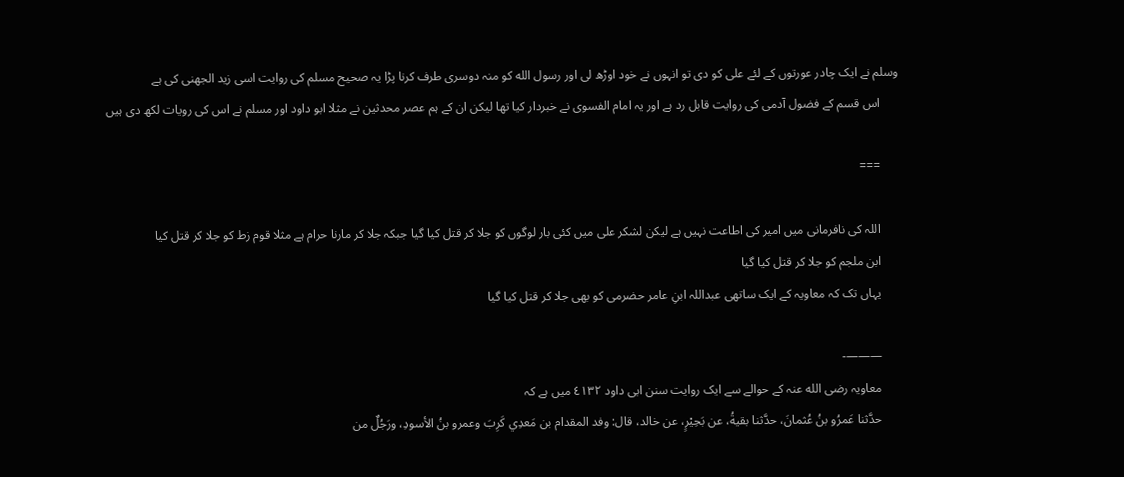وسلم نے ایک چادر عورتوں کے لئے علی کو دی تو انہوں نے خود اوڑھ لی اور رسول الله کو منہ دوسری طرف کرنا پڑا یہ صحیح مسلم کی روایت اسی زید الجھنی کی ہے
      اس قسم کے فضول آدمی کی روایت قابل رد ہے اور یہ امام الفسوی نے خبردار کیا تھا لیکن ان کے ہم عصر محدثین نے مثلا ابو داود اور مسلم نے اس کی رویات لکھ دی ہیں

      ===

      اللہ کی نافرمانی میں امیر کی اطاعت نہیں ہے لیکن لشکر علی میں کئی بار لوگوں کو جلا کر قتل کیا گیا جبکہ جلا کر مارنا حرام ہے مثلا قوم زط کو جلا کر قتل کیا
      ابن ملجم کو جلا کر قتل کیا گیا
      یہاں تک کہ معاویہ کے ایک ساتھی عبداللہ ابنِ عامر حضرمی کو بھی جلا کر قتل کیا گیا

      ———-
      معاویہ رضی الله عنہ کے حوالے سے ایک روایت سنن ابی داود ٤١٣٢ میں ہے کہ
      حدَّثنا عَمرُو بنُ عُثمانَ، حدَّثنا بقيةُ، عن بَحِيْرٍ، عن خالد، قال: وفد المقدام بن مَعدِي كَرِبَ وعمرو بنُ الأسودِ، ورَجُلٌ من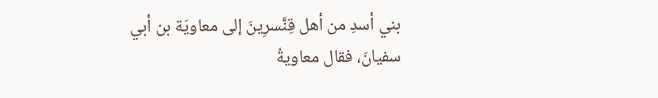بني أسدِ من أهل قِنَّسرِينَ إلى معاويَة بن أبي سفيانَ، فقال معاويةُ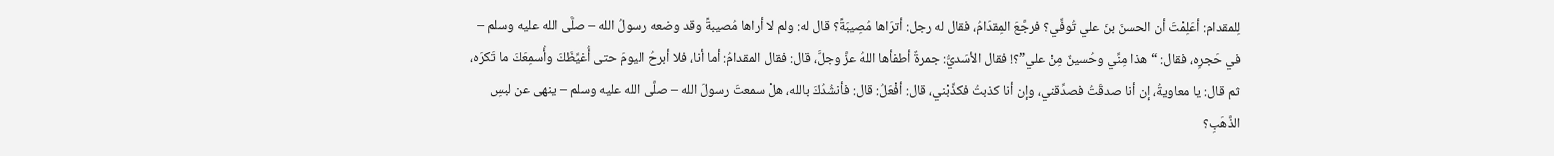لِلمقدام: أعَلِمْتَ أن الحسنَ بنَ علي تُوفِّي؟ فرجَّعَ المِقدَامُ، فقال له رجل: أترَاها مُصِيبَةً؟ قال له: ولم لا أراها مُصيبةً وقد وضعه رسولُ الله – صلَّى الله عليه وسلم – في حَجرِه، فقال: “هذا مِنِّي وحُسينٌ مِنْ علي”؟! فقال الأسَديُّ: جمرةٌ أطفأها اللهُ عزَّ وجلَّ، قال: فقال المقدامُ: أما أنا، فلا أبرحُ اليومَ حتى أُغيِّظَكَ وأُسمِعَكَ ما تَكرَه، ثم قال: يا معاويةُ، إن أنا صدقَتُ فصدِّقني، وإن أنا كذبتُ فكذِّبْني، قال: أفْعَلُ: قال: فأنشُدُكَ بالله، هلْ سمعتَ رسولَ الله – صلَّى الله عليه وسلم – ينهى عن لبسِ الذَّهَبِ؟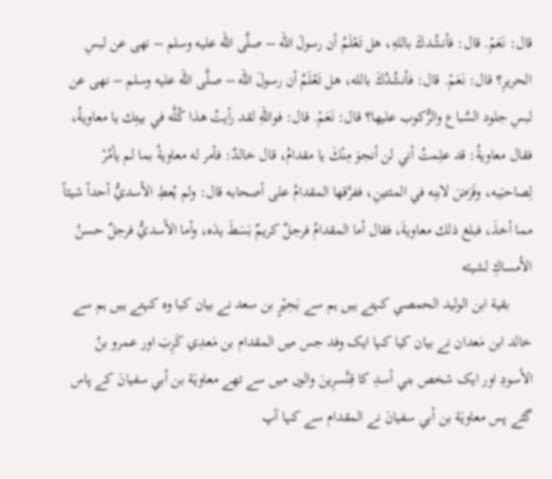قال: نَعَمْ. قال: فأنشُدكَ باللهِ، هل تَعْلَمُ أن رسولَ الله – صلَّى الله عليه وسلم – نهى عن لبسِ الحريرِ؟ قال: نَعَمْ. قال: فأنشُدُكَ بالله، هل تَعْلَمُ أن رسولَ الله – صلَّى الله عليه وسلم – نهى عن لبسِ جلود السَّباع والرُّكوب عليها؟ قال: نَعَمْ. قال: فواللهِ لقد رأيتُ هذا كُلَّه في بيتِك يا معاويةُ، فقال معاويةُ: قد علِمتُ أني لن أنجوَ مِنْكَ يا مقدامُ، قال خالدٌ: فأمر له معاويةُ بما لم يأمُرْ لِصاحبَيه، وفَرَضَ لابنِه في المئتينِ، ففرَّقها المقدامُ على أصحابه قال: ولم يُعطِ الأسديُّ أحداً شيئاً مما أخذَ، فبلغ ذلك معاويةَ، فقال أما المقدامُ فرجلٌ كريمٌ بَسَطَ يدَه، وأما الأسديُّ فرجلٌ حسنُ الأمساكِ لشيئه
      بقية ابن الوليد الحمصي کہتے ہیں ہم سے بَحِيْرٍ بن سعد نے بیان کیا وہ کہتے ہیں ہم سے خالد ابن مَعدان نے بیان کیا کہا ایک وفد جس میں المقدام بن مَعدِي كَرِبَ اور عمرو بنُ الأسودِ اور ایک شخص بني أسدِ کا قِنَّسرِينَ والوں میں سے تھے معاويَة بن أبي سفيانَ کے پاس گئے پس معاويَة بن أبي سفيانَ نے المقدام سے کہا آپ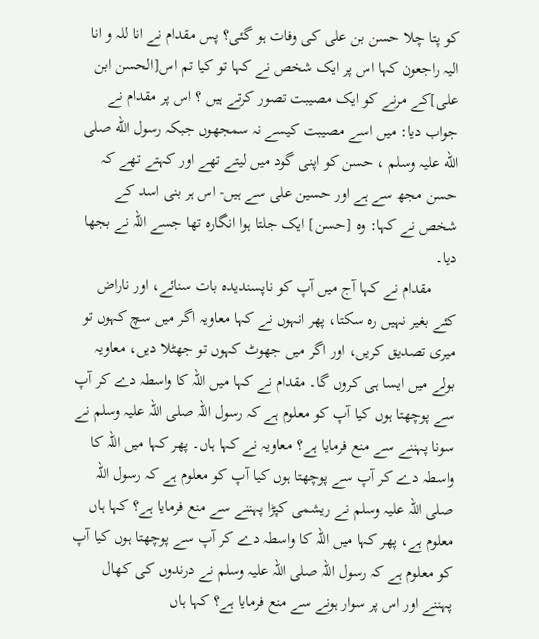کو پتا چلا حسن بن علی کی وفات ہو گئی؟ پس مقدام نے انا للہ و انا الیہ راجعون کہا اس پر ایک شخص نے کہا تو کیا تم اس[الحسن ابن علی]کے مرنے کو ایک مصیبت تصور کرتے ہیں ؟ اس پر مقدام نے جواب دیا: میں اسے مصیبت کیسے نہ سمجھوں جبکہ رسول الله صلی الله علیہ وسلم ، حسن کو اپنی گود میں لیتے تھے اور کہتے تھے کہ حسن مجھ سے ہے اور حسین علی سے ہیں- اس ہر بنی اسد کے شخص نے کہا: وہ [حسن] ایک جلتا ہوا انگارہ تھا جسے اللہ نے بجھا دیا۔
      مقدام نے کہا آج میں آپ کو ناپسندیدہ بات سنائے، اور ناراض کئے بغیر نہیں رہ سکتا، پھر انہوں نے کہا معاویہ اگر میں سچ کہوں تو میری تصدیق کریں، اور اگر میں جھوٹ کہوں تو جھٹلا دیں، معاویہ بولے میں ایسا ہی کروں گا۔ مقدام نے کہا میں اللہ کا واسطہ دے کر آپ سے پوچھتا ہوں کیا آپ کو معلوم ہے کہ رسول اللہ صلی اللہ علیہ وسلم نے سونا پہننے سے منع فرمایا ہے؟ معاویہ نے کہا ہاں۔ پھر کہا میں اللہ کا واسطہ دے کر آپ سے پوچھتا ہوں کیا آپ کو معلوم ہے کہ رسول اللہ صلی اللہ علیہ وسلم نے ریشمی کپڑا پہننے سے منع فرمایا ہے؟ کہا ہاں معلوم ہے، پھر کہا میں اللہ کا واسطہ دے کر آپ سے پوچھتا ہوں کیا آپ کو معلوم ہے کہ رسول اللہ صلی اللہ علیہ وسلم نے درندوں کی کھال پہننے اور اس پر سوار ہونے سے منع فرمایا ہے؟ کہا ہاں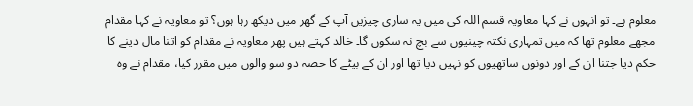معلوم ہے۔ تو انہوں نے کہا معاویہ قسم اللہ کی میں یہ ساری چیزیں آپ کے گھر میں دیکھ رہا ہوں؟ تو معاویہ نے کہا مقدام مجھے معلوم تھا کہ میں تمہاری نکتہ چینیوں سے بچ نہ سکوں گا۔ خالد کہتے ہیں پھر معاویہ نے مقدام کو اتنا مال دینے کا حکم دیا جتنا ان کے اور دونوں ساتھیوں کو نہیں دیا تھا اور ان کے بیٹے کا حصہ دو سو والوں میں مقرر کیا، مقدام نے وہ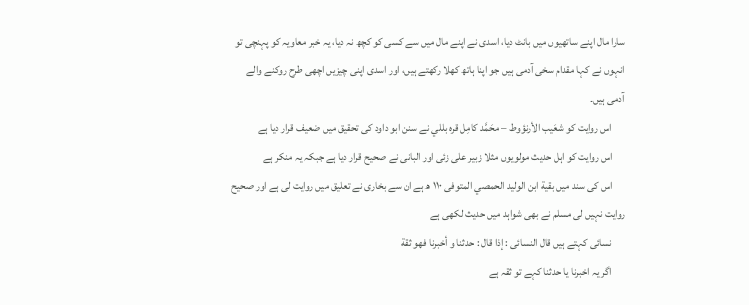سارا مال اپنے ساتھیوں میں بانٹ دیا، اسدی نے اپنے مال میں سے کسی کو کچھ نہ دیا، یہ خبر معاویہ کو پہنچی تو انہوں نے کہا مقدام سخی آدمی ہیں جو اپنا ہاتھ کھلا رکھتے ہیں، اور اسدی اپنی چیزیں اچھی طرح روکنے والے آدمی ہیں۔
      اس روایت کو شعَيب الأرنؤوط – محَمَّد كامِل قره بللي نے سنن ابو داود کی تحقیق میں ضعیف قرار دیا ہے
      اس روایت کو اہل حدیث مولویوں مثلا زبیر علی زئی اور البانی نے صحیح قرار دیا ہے جبکہ یہ منکر ہے
      اس کی سند میں بقية ابن الوليد الحمصي المتوفی ١١٠ ھ ہے ان سے بخاری نے تعلیق میں روایت لی ہے اور صحیح روایت نہیں لی مسلم نے بھی شواہد میں حدیث لکھی ہے
      نسائی کہتے ہیں قال النسائى : إذا قال : حدثنا و أخبرنا فهو ثقة
      اگر یہ اخبرنا یا حدثنا کہے تو ثقہ ہے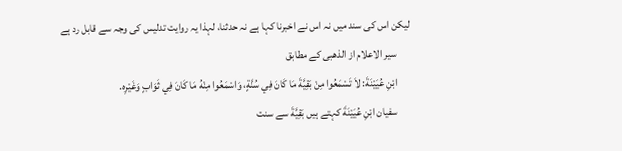لیکن اس کی سند میں نہ اس نے اخبرنا کہا ہے نہ حدثنا، لہذا یہ روایت تدلیس کی وجہ سے قابل رد ہے
      سیر الاعلام از الذھبی کے مطابق
      ابْنِ عُيَيْنَةَ: لاَ تَسْمَعُوا مِنْ بَقِيَّةَ مَا كَانَ فِي سُنَّةٍ، وَاسْمَعُوا مِنْهُ مَا كَانَ فِي ثَوَابٍ وَغَيْرِه.
      سفیان ابْنِ عُيَيْنَةَ کہتے ہیں بَقِيَّةَ سے سنت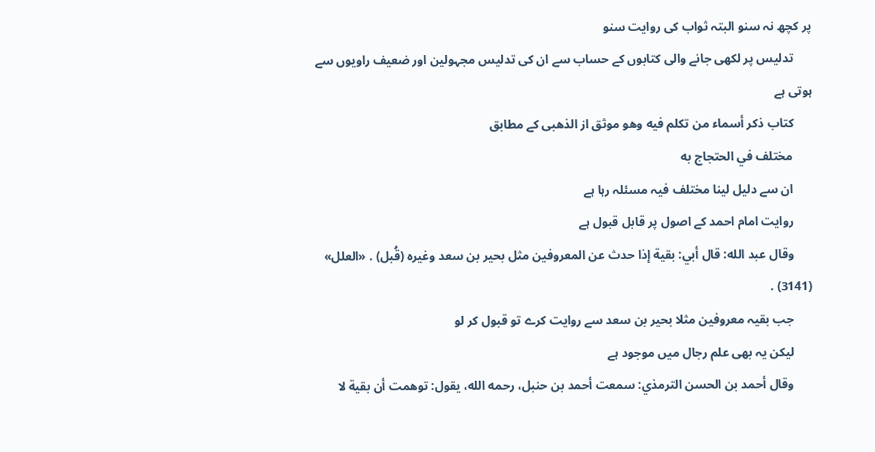پر کچھ نہ سنو البتہ ثواب کی روایت سنو
      تدلیس پر لکھی جانے والی کتابوں کے حساب سے ان کی تدلیس مجہولین اور ضعیف راویوں سے ہوتی ہے
      کتاب ذكر أسماء من تكلم فيه وهو موثق از الذھبی کے مطابق
      مختلف في الحتجاج به
      ان سے دلیل لینا مختلف فیہ مسئلہ رہا ہے
      روایت امام احمد کے اصول پر قابل قبول ہے
      وقال عبد الله: قال أبي: بقية إذا حدث عن المعروفين مثل بحير بن سعد وغيره (قُبل) . «العلل» (3141) .
      جب بقیہ معروفین مثلا بحیر بن سعد سے روایت کرے تو قبول کر لو
      لیکن یہ بھی علم رجال میں موجود ہے
      وقال أحمد بن الحسن الترمذي: سمعت أحمد بن حنبل، رحمه الله، يقول: توهمت أن بقية لا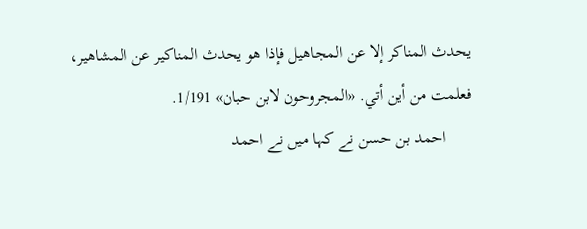يحدث المناكر إلا عن المجاهيل فإذا هو يحدث المناكير عن المشاهير، فعلمت من أين أتي. «المجروحون لابن حبان» 1/191.
      احمد بن حسن نے کہا میں نے احمد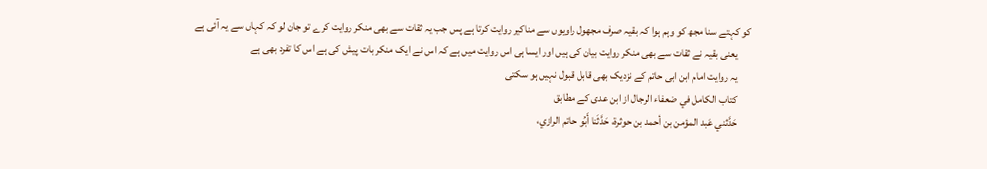کو کہتے سنا مجھ کو وہم ہوا کہ بقیہ صرف مجھول راویوں سے مناکیر روایت کرتا ہے پس جب یہ ثقات سے بھی منکر روایت کرے تو جان لو کہ کہاں سے یہ آئی ہے
      یعنی بقیہ نے ثقات سے بھی منکر روایت بیان کی ہیں اور ایسا ہی اس روایت میں ہے کہ اس نے ایک منکر بات پیش کی ہے اس کا تفرد بھی ہے
      یہ روایت امام ابن ابی حاتم کے نزدیک بھی قابل قبول نہیں ہو سکتی
      کتاب الكامل في ضعفاء الرجال از ابن عدی کے مطابق
      حَدَّثني عَبد المؤمن بن أحمد بن حوثرة، حَدَّثَنا أَبُو حاتم الرازي،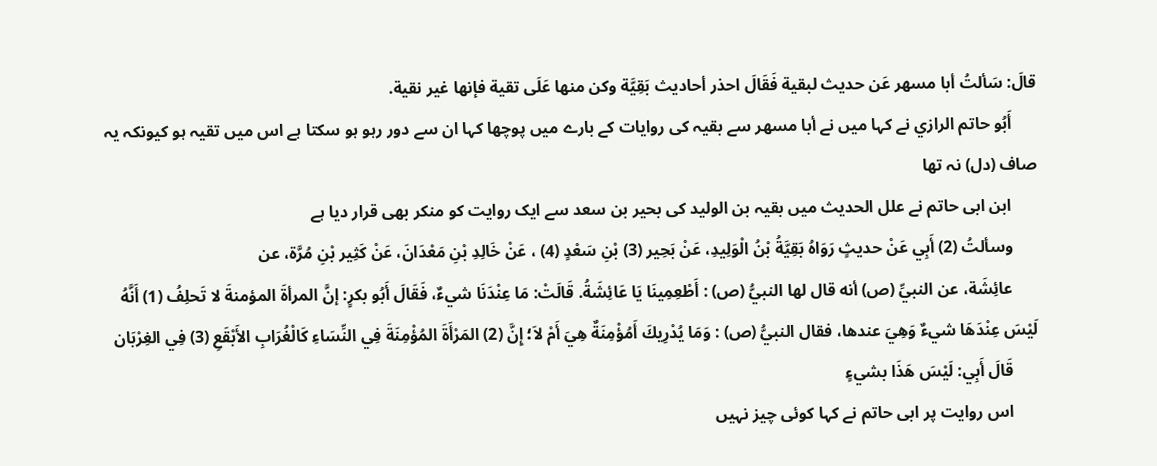قالَ: سَألتُ أبا مسهر عَن حديث لبقية فَقَالَ احذر أحاديث بَقِيَّة وكن منها عَلَى تقية فإنها غير نقية.
      أَبُو حاتم الرازي نے کہا میں نے أبا مسهر سے بقیہ کی روایات کے بارے میں پوچھا کہا ان سے دور رہو ہو سکتا ہے اس میں تقیہ ہو کیونکہ یہ صاف (دل) نہ تھا
      ابن ابی حاتم نے علل الحدیث میں بقیہ بن الولید کی بحیر بن سعد سے ایک روایت کو منکر بھی قرار دیا ہے
      وسألتُ (2) أَبِي عَنْ حديثٍ رَوَاهُ بَقِيَّةُ بْنُ الْوَلِيدِ، عَنْ بَحِير (3) بْنِ سَعْدٍ (4) ، عَنْ خَالِدِ بْنِ مَعْدَانَ، عَنْ كَثِير بْنِ مُرَّة، عن
      عائِشَة، عن النبيِّ (ص) أنه قال لها النبيُّ (ص) : أَطْعِمِينَا يَا عَائِشَةُ. قَالَتْ: مَا عِنْدَنَا شيءٌ، فَقَالَ أَبُو بكرٍ: إنَّ المرأةَ المؤمنةَ لا تَحلِفُ (1) أَنَّهُ لَيْسَ عِنْدَهَا شيءٌ وَهِيَ عندها، فقال النبيُّ (ص) : وَمَا يُدْرِيكَ أَمُؤْمِنَةٌ هِيَ أَمْ لاَ؛ إِنَّ (2) المَرْأَةَ المُؤْمِنَةَ فِي النِّسَاءِ كَالْغُرَابِ الأَبْقَعِ (3) فِي الغِرْبَان
      قَالَ أَبِي: لَيْسَ هَذَا بشيءٍ
      اس روایت پر ابی حاتم نے کہا کوئی چیز نہیں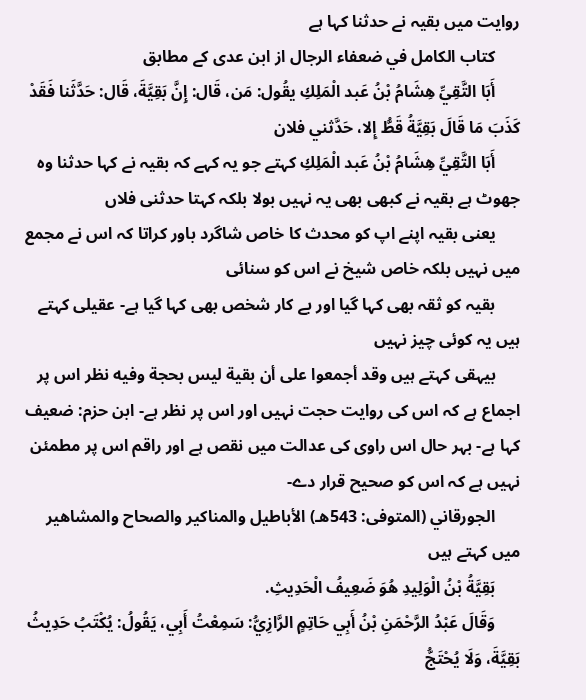روایت میں بقیہ نے حدثنا کہا ہے
      کتاب الكامل في ضعفاء الرجال از ابن عدی کے مطابق
      أَبَا التَّقِيِّ هِشَامُ بْنُ عَبد الْمَلِكِ يقُول: مَن، قَال: إِنَّ بَقِيَّةَ، قَال: حَدَّثَنا فَقَدْ كَذَبَ مَا قَالَ بَقِيَّةُ قَطُّ إِلا، حَدَّثني فلان
      أَبَا التَّقِيِّ هِشَامُ بْنُ عَبد الْمَلِكِ کہتے جو یہ کہے کہ بقیہ نے کہا حدثنا وہ جھوٹ ہے بقیہ نے کبھی بھی یہ نہیں بولا بلکہ کہتا حدثنی فلاں
      یعنی بقیہ اپنے اپ کو محدث کا خاص شاگرد باور کراتا کہ اس نے مجمع میں نہیں بلکہ خاص شیخ نے اس کو سنائی
      بقیہ کو ثقہ بھی کہا گیا اور بے کار شخص بھی کہا گیا ہے- عقیلی کہتے ہیں یہ کوئی چیز نہیں
      بیہقی کہتے ہیں وقد أجمعوا على أن بقية ليس بحجة وفيه نظر اس پر اجماع ہے کہ اس کی روایت حجت نہیں اور اس پر نظر ہے- ابن حزم: ضعيف کہا ہے- بہر حال اس راوی کی عدالت میں نقص ہے اور راقم اس پر مطمئن نہیں ہے کہ اس کو صحیح قرار دے-
      الجورقاني (المتوفى: 543هـ) الأباطيل والمناكير والصحاح والمشاهير میں کہتے ہیں
      بَقِيَّةُ بْنُ الْوَلِيدِ هُوَ ضَعِيفُ الْحَدِيثِ.
      وَقَالَ عَبْدُ الرَّحْمَنِ بْنُ أَبِي حَاتِمٍ الرَّازِيُّ: سَمِعْتُ أَبِي، يَقُولُ: يُكْتَبُ حَدِيثُ بَقِيَّةَ، وَلَا يُحْتَجُّ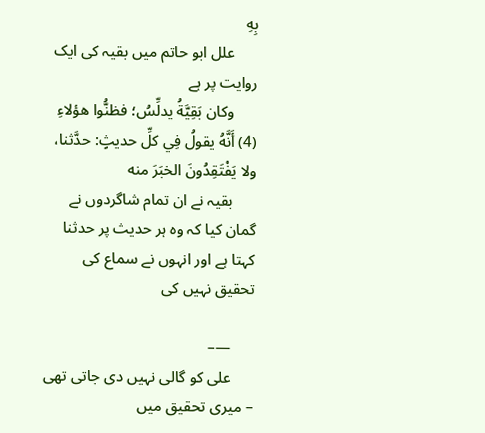بِهِ
      علل ابو حاتم میں بقیہ کی ایک روایت پر ہے
      وكان بَقِيَّةُ يدلِّسُ؛ فظنُّوا هؤلاءِ (4) أَنَّهُ يقولُ فِي كلِّ حديثٍ: حدَّثنا، ولا يَفْتَقِدُونَ الخبَرَ منه
      بقیہ نے ان تمام شاگردوں نے گمان کیا کہ وہ ہر حدیث پر حدثنا کہتا ہے اور انہوں نے سماع کی تحقیق نہیں کی

      —–
      علی کو گالی نہیں دی جاتی تھی – میری تحقیق میں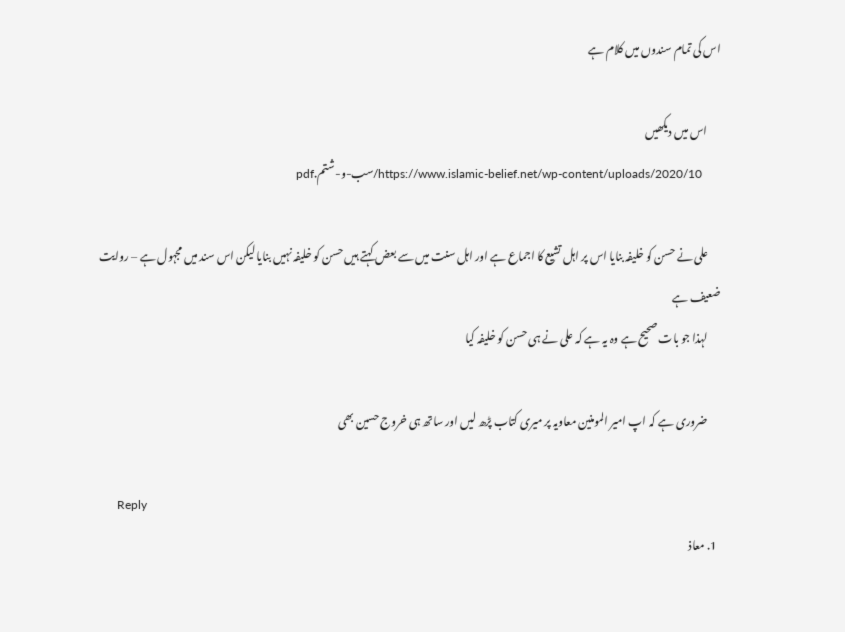اس کی تمام سندوں میں کلام ہے

      اس میں دیکھیں
      https://www.islamic-belief.net/wp-content/uploads/2020/10/سب-و-شتم.pdf

      علی نے حسن کو خلیفہ بنایا اس پر اہل تشیع کا اجماع ہے اور اہل سنت میں سے بعض کہتے ہیں حسن کو خلیفہ نہیں بنایا لیکن اس سند میں مجہول ہے – روایت ضعیف ہے
      لہذا جو بات صحیح ہے وہ یہ ہے کہ علی نے ہی حسن کو خلیفہ کیا

      ضروری ہے کہ اپ امیر المومنین معاویہ پر میری کتاب پڑھ لیں اور ساتھ ہی خروج حسین بھی

      Reply
  1. معاذ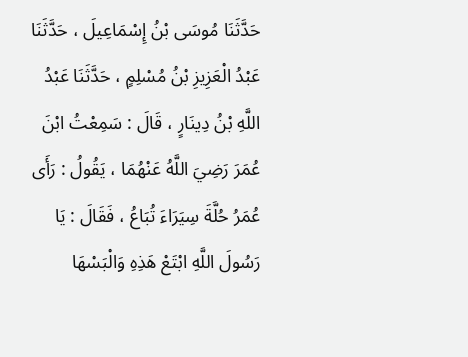حَدَّثَنَا مُوسَى بْنُ إِسْمَاعِيلَ ، حَدَّثَنَا عَبْدُ الْعَزِيزِ بْنُ مُسْلِمٍ ، حَدَّثَنَا عَبْدُ اللَّهِ بْنُ دِينَارٍ ، قَالَ : سَمِعْتُ ابْنَ عُمَرَ رَضِيَ اللَّهُ عَنْهُمَا ، يَقُولُ : رَأَى عُمَرُ حُلَّةَ سِيَرَاءَ تُبَاعُ ، فَقَالَ : يَا رَسُولَ اللَّهِ ابْتَعْ هَذِهِ وَالْبَسْهَا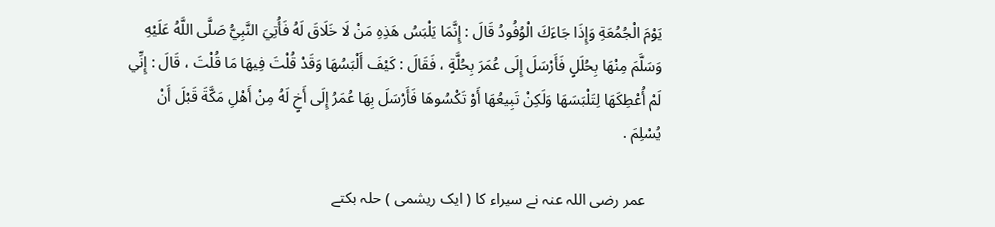يَوْمَ الْجُمُعَةِ وَإِذَا جَاءَكَ الْوُفُودُ قَالَ : إِنَّمَا يَلْبَسُ هَذِهِ مَنْ لَا خَلَاقَ لَهُ فَأُتِيَ النَّبِيُّ صَلَّى اللَّهُ عَلَيْهِ وَسَلَّمَ مِنْهَا بِحُلَلٍ فَأَرْسَلَ إِلَى عُمَرَ بِحُلَّةٍ ، فَقَالَ : كَيْفَ أَلْبَسُهَا وَقَدْ قُلْتَ فِيهَا مَا قُلْتَ ، قَالَ : إِنِّي لَمْ أُعْطِكَهَا لِتَلْبَسَهَا وَلَكِنْ تَبِيعُهَا أَوْ تَكْسُوهَا فَأَرْسَلَ بِهَا عُمَرُ إِلَى أَخٍ لَهُ مِنْ أَهْلِ مَكَّةَ قَبْلَ أَنْ يُسْلِمَ .

    عمر رضی اللہ عنہ نے سیراء کا ( ایک ریشمی ) حلہ بکتے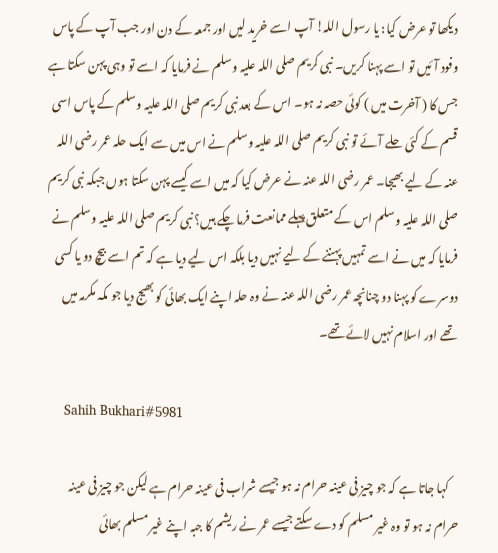دیکھا تو عرض کیا: یا رسول اللہ! آپ اسے خرید لیں اور جمعہ کے دن اور جب آپ کے پاس وفود آئیں تو اسے پہنا کریں۔ نبی کریم صلی اللہ علیہ وسلم نے فرمایا کہ اسے تو وہی پہن سکتا ہے جس کا ( آخرت میں ) کوئی حصہ نہ ہو۔ اس کے بعد نبی کریم صلی اللہ علیہ وسلم کے پاس اسی قسم کے کئی حلے آئے تو نبی کریم صلی اللہ علیہ وسلم نے اس میں سے ایک حلہ عمر رضی اللہ عنہ کے لیے بھیجا۔ عمر رضی اللہ عنہ نے عرض کیا کہ میں اسے کیسے پہن سکتا ہوں جبکہ نبی کریم صلی اللہ علیہ وسلم اس کے متعلق پہلے ممانعت فرما چکے ہیں؟ نبی کریم صلی اللہ علیہ وسلم نے فرمایا کہ میں نے اسے تمہیں پہننے کے لیے نہیں دیا بلکہ اس لیے دیا ہے کہ تم اسے بیچ دو یا کسی دوسرے کو پہنا دو چنانچہ عمر رضی اللہ عنہ نے وہ حلہ اپنے ایک بھائی کو بھیج دیا جو مکہ مکرمہ میں تھے اور اسلام نہیں لائے تھے۔

    Sahih Bukhari#5981

    کہا جاتا ہے کہ جو چیز فی عینہ حرام نہ ہو جیسے شراب فی عینہ حرام ہے لیکن جو چیز فی عینہ حرام نہ ہو تو وہ غیر مسلم کو دے سکتے جیسے عمر نے ریشم کا جبہ اپنے غیر مسلم بھائی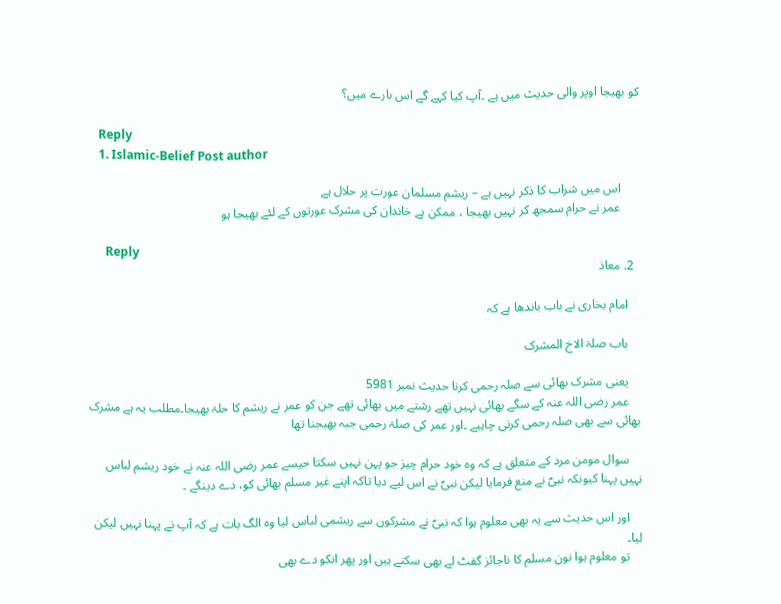کو بھیجا اوپر والی حدیث میں ہے ۔آپ کیا کہے گے اس بارے میں؟

    Reply
    1. Islamic-Belief Post author

      اس میں شراب کا ذکر نہیں ہے – ریشم مسلمان عورت پر حلال ہے
      عمر نے حرام سمجھ کر نہیں بھیجا ، ممکن ہے خاندان کی مشرک عورتوں کے لئے بھیجا ہو

      Reply
  2. معاذ

    امام بخاری نے باب باندھا ہے کہ

    باب صلۃ الاخ المشرک

    یعنی مشرک بھائی سے صلہ رحمی کرنا حدیث نمبر 5981
    عمر رضی اللہ عنہ کے سگے بھائی نہیں تھے رشتے میں بھائی تھے جن کو عمر نے ریشم کا حلۃ بھیجا۔مطلب یہ ہے مشرک بھائی سے بھی صلہ رحمی کرنی چاہیے ۔اور عمر کی صلۃ رحمی جبہ بھیجنا تھا

    سوال مومن مرد کے متعلق ہے کہ وہ خود حرام چیز جو پہن نہیں سکتا جیسے عمر رضی اللہ عنہ نے خود ریشم لباس نہیں پہنا کیونکہ نبیؐ نے منع فرمایا لیکن نبیؐ نے اس لیے دیا تاکہ اپنے غیر مسلم بھائی کو، دے دینگے ۔

    اور اس حدیث سے یہ بھی معلوم ہوا کہ نبیؐ نے مشرکوں سے ریشمی لباس لیا وہ الگ بات ہے کہ آپ نے پہنا نہیں لیکن لیا۔
    تو معلوم ہوا نون مسلم کا ناجائز گفٹ لے بھی سکتے ہیں اور پھر انکو دے بھی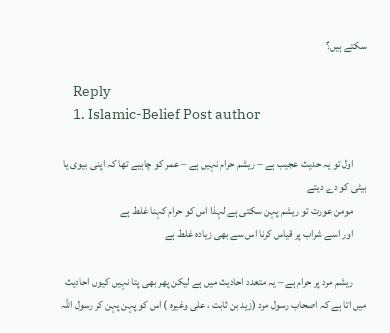سکتے ہیں؟

    Reply
    1. Islamic-Belief Post author

      اول تو یہ حدیث عجیب ہے – ریشم حرام نہیں ہے – عمر کو چاہیے تھا کہ اپنی بیوی یا بیٹی کو دے دیتے
      مومن عورت تو ریشم پہن سکتی ہے لہذا اس کو حرام کہنا غلط ہے
      اور اسے شراب پر قیاس کرنا اس سے بھی زیادہ غلط ہے

      ریشم مرد پر حرام ہے – یہ متعدد احادیث میں ہے لیکن پھر بھی پتا نہیں کیوں احادیث میں اتا ہے کہ اصحاب رسول مرد (زید بن ثابت ، علی وغیرہ ) اس کو پہن پہن کر رسول اللہ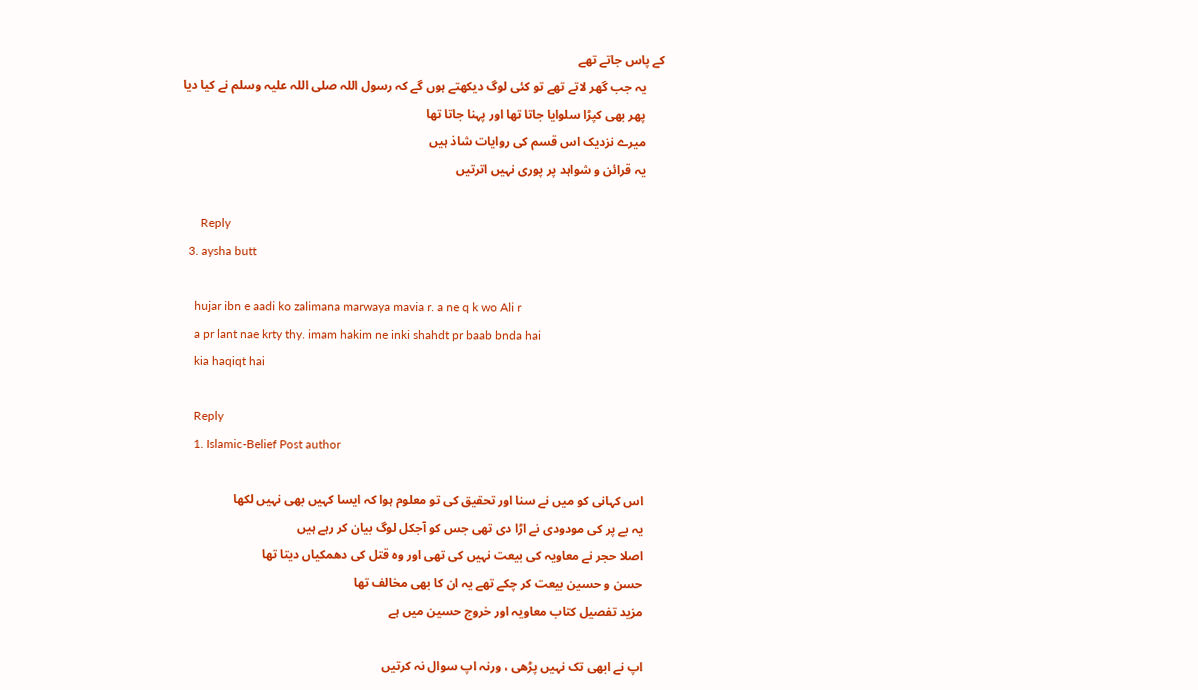کے پاس جاتے تھے
      یہ جب گھر لاتے تھے تو کئی لوگ دیکھتے ہوں گے کہ رسول اللہ صلی اللہ علیہ وسلم نے کیا دیا
      پھر بھی کپڑا سلوایا جاتا تھا اور پہنا جاتا تھا
      میرے نزدیک اس قسم کی روایات شاذ ہیں
      یہ قرائن و شواہد پر پوری نہیں اترتیں

      Reply
  3. aysha butt

    hujar ibn e aadi ko zalimana marwaya mavia r. a ne q k wo Ali r
    a pr lant nae krty thy. imam hakim ne inki shahdt pr baab bnda hai
    kia haqiqt hai

    Reply
    1. Islamic-Belief Post author

      اس کہانی کو میں نے سنا اور تحقیق کی تو معلوم ہوا کہ ایسا کہیں بھی نہیں لکھا
      یہ بے پر کی مودودی نے اڑا دی تھی جس کو آجکل لوگ بیان کر رہے ہیں
      اصلا حجر نے معاویہ کی بیعت نہیں کی تھی اور وہ قتل کی دھمکیاں دیتا تھا
      حسن و حسین بیعت کر چکے تھے یہ ان کا بھی مخالف تھا
      مزید تفصیل کتاب معاویہ اور خروج حسین میں ہے

      اپ نے ابھی تک نہیں پڑھی ، ورنہ اپ سوال نہ کرتیں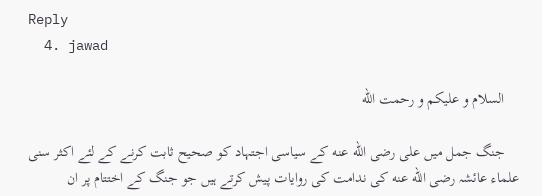Reply
  4. jawad

    السلام و علیکم و رحمت الله

    جنگ جمل میں علی رضی الله عنه کے سیاسی اجتہاد کو صحیح ثابت کرنے کے لئے اکثر سنی علماء عائشہ رضی الله عنه کی ندامت کی روایات پیش کرتے ہیں جو جنگ کے اختتام پر ان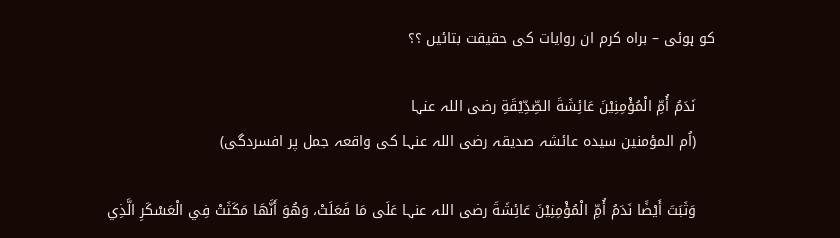کو ہوئی – براہ کرم ان روایات کی حقیقت بتائیں ؟؟

    نَدَمُ أُمِّ الْمُؤْمِنِيْنَ عَائِشَةَ الصِّدِّيْقَةِ رضی اللہ عنہا
    (اُم المؤمنین سیدہ عائشہ صدیقہ رضی اللہ عنہا کی واقعہ جمل پر افسردگی)

    وَثَبَتَ أَيْضًا نَدَمُ أُمِّ الْمُؤْمِنِيْنَ عَائِشَةَ رضی اللہ عنہا عَلَى مَا فَعَلَتْ، وَهُوَ أَنَّهَا مَكَثَتْ فِي الْعَسْكَرِ الَّذِي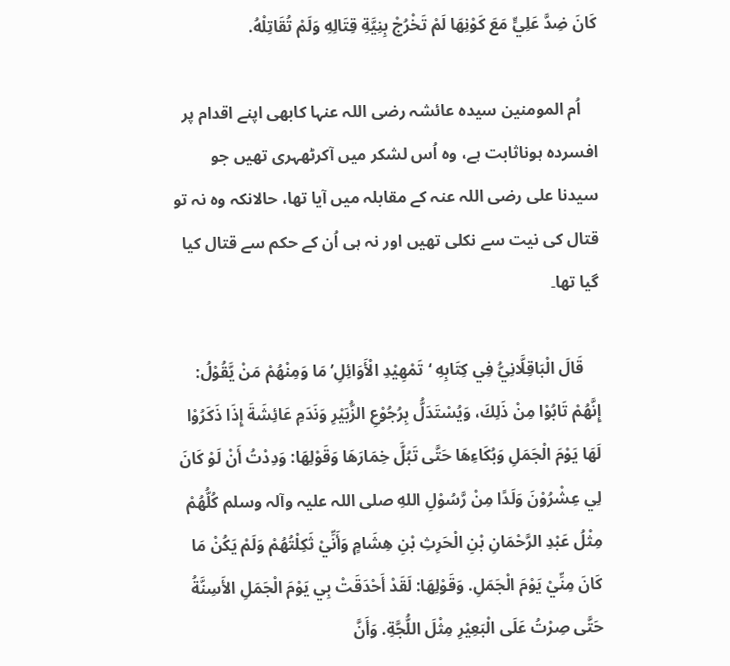كَانَ ضِدَّ عَلِيٍّ مَعَ كَوْنِهَا لَمْ تَخْرُجْ بِنِيَّةِ قِتَالِهِ وَلَمْ تُقَاتِلْهُ.

    اُم المومنین سیدہ عائشہ رضی اللہ عنہا کابھی اپنے اقدام پر افسردہ ہوناثابت ہے، وہ اُس لشکر میں آکرٹھہری تھیں جو سیدنا علی رضی اللہ عنہ کے مقابلہ میں آیا تھا، حالانکہ وہ نہ تو قتال کی نیت سے نکلی تھیں اور نہ ہی اُن کے حکم سے قتال کیا گیا تھا۔

    قَالَ الْبَاقِلَّانِيُّ فِي كِتَابِهِ ‘تَمْهِيْدِ الْأَوَائِلِ’ مَا وَمِنْهُمْ مَنْ يَّقُوْلُ: إِنَّهُمْ تَابُوْا مِنْ ذَلِكَ، وَيُسْتَدَلُّ بِرُجُوْعِ الزُّبَيْرِ وَنَدَمِ عَائِشَةَ إِذَا ذَكَرُوْا لَهَا يَوْمَ الْجَمَلِ وَبُكَاءِهَا حَتَّى تَبُلَّ خِمَارَهَا وَقَوْلِهَا: وَدِدْتُ أَنْ لَوْ كَانَ لِي عِشْرُوْنَ وَلَدًا مِنْ رَّسُوْلِ اللهِ صلی اللہ علیہ وآلہ وسلم كُلُّهُمْ مِثْلُ عَبْدِ الرَّحْمَانِ بْنِ الْحَرِثِ بْنِ هِشَامٍ وَأَنِّيْ ثَكِلْتُهُمْ وَلَمْ يَكُنْ مَا كَانَ مِنِّيْ يَوْمَ الْجَمَلِ. وَقَوْلِهَا: لَقَدْ أَحْدَقَتْ بِي يَوْمَ الْجَمَلِ الأَسِنَّةُ حَتَّى صِرْتُ عَلَى الْبَعِيْرِ مِثْلَ اللُّجَّةِ. وَأَنَّ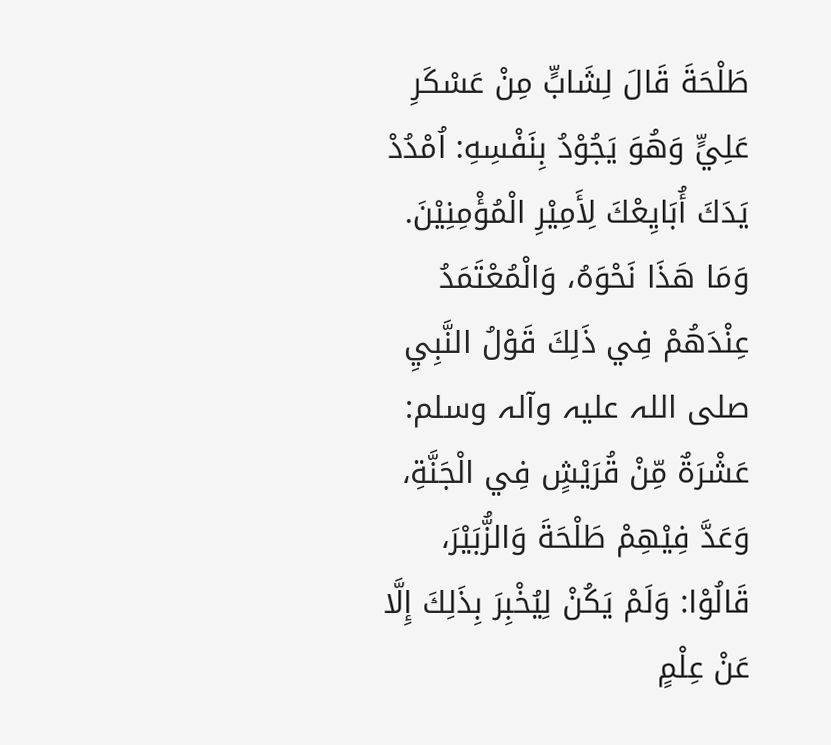طَلْحَةَ قَالَ لِشَابٍّ مِنْ عَسْكَرِ عَلِيٍّ وَهُوَ يَجُوْدُ بِنَفْسِهِ: اُمْدُدْ يَدَكَ أُبَايِعْكَ لِأَمِيْرِ الْمُؤْمِنِيْنَ. وَمَا هَذَا نَحْوَهُ، وَالْمُعْتَمَدُ عِنْدَهُمْ فِي ذَلِكَ قَوْلُ النَّبِيِ صلی اللہ علیہ وآلہ وسلم: عَشْرَةٌ مِّنْ قُرَيْشٍ فِي الْجَنَّةِ، وَعَدَّ فِيْهِمْ طَلْحَةَ وَالزُّبَيْرَ، قَالُوْا: وَلَمْ يَكُنْ لِيُخْبِرَ بِذَلِكَ إِلَّا عَنْ عِلْمٍ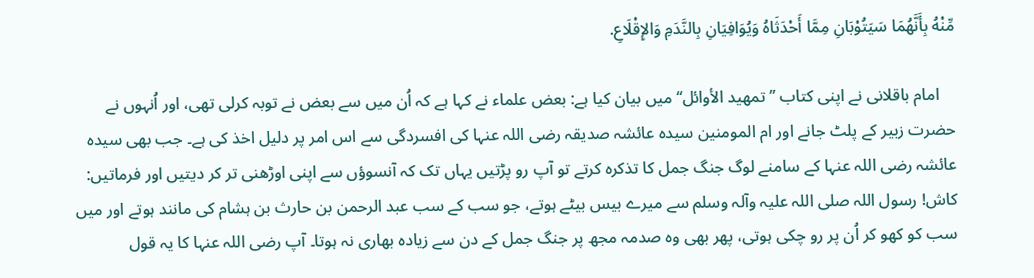مِّنْهُ بِأَنَّهُمَا سَيَتُوْبَانِ مِمَّا أَحْدَثَاهُ وَيُوَافِيَانِ بِالنَّدَمِ وَالإِقْلَاعِ.

    امام باقلانی نے اپنی کتاب ’’ تمهید الأوائل‘‘ میں بیان کیا ہے: بعض علماء نے کہا ہے کہ اُن میں سے بعض نے توبہ کرلی تھی، اور اُنہوں نے حضرت زبیر کے پلٹ جانے اور ام المومنین سیدہ عائشہ صدیقہ رضی اللہ عنہا کی افسردگی سے اس امر پر دلیل اخذ کی ہے۔ جب بھی سیدہ عائشہ رضی اللہ عنہا کے سامنے لوگ جنگ جمل کا تذکرہ کرتے تو آپ رو پڑتیں یہاں تک کہ آنسوؤں سے اپنی اوڑھنی تر کر دیتیں اور فرماتیں: کاش! رسول اللہ صلی اللہ علیہ وآلہ وسلم سے میرے بیس بیٹے ہوتے، جو سب کے سب عبد الرحمن بن حارث بن ہشام کی مانند ہوتے اور میں سب کو کھو کر اُن پر رو چکی ہوتی، پھر بھی وہ صدمہ مجھ پر جنگ جمل کے دن سے زیادہ بھاری نہ ہوتا۔ آپ رضی اللہ عنہا کا یہ قول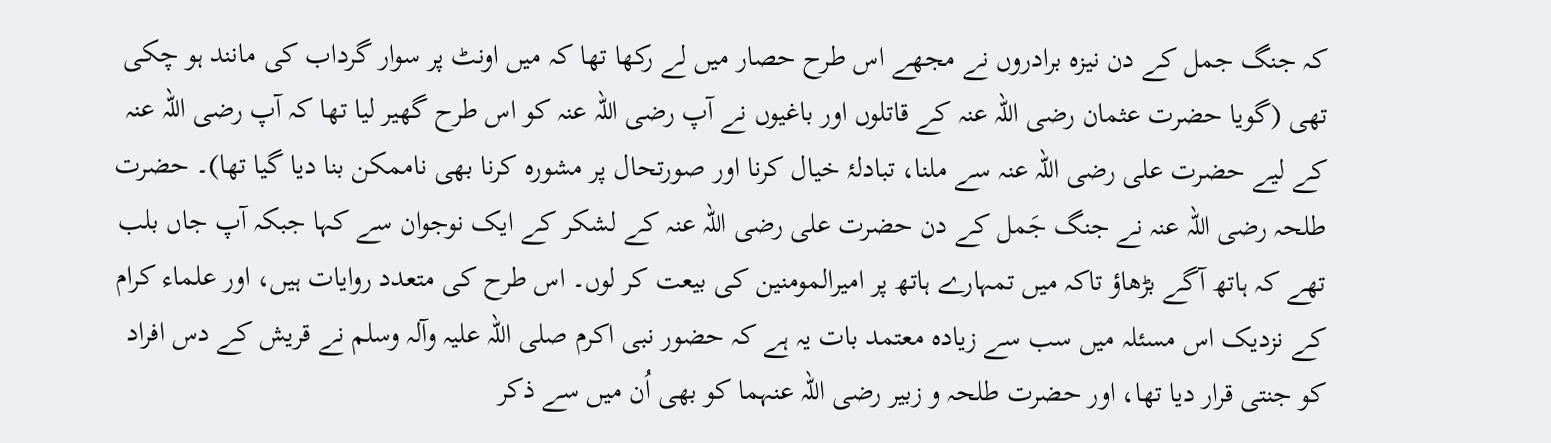کہ جنگ جمل کے دن نیزہ برادروں نے مجھے اس طرح حصار میں لے رکھا تھا کہ میں اونٹ پر سوار گرداب کی مانند ہو چکی تھی (گویا حضرت عثمان رضی اللہ عنہ کے قاتلوں اور باغیوں نے آپ رضی اللہ عنہ کو اس طرح گھیر لیا تھا کہ آپ رضی اللہ عنہ کے لیے حضرت علی رضی اللہ عنہ سے ملنا، تبادلۂ خیال کرنا اور صورتحال پر مشورہ کرنا بھی ناممکن بنا دیا گیا تھا)۔ حضرت طلحہ رضی اللہ عنہ نے جنگ جَمل کے دن حضرت علی رضی اللہ عنہ کے لشکر کے ایک نوجوان سے کہا جبکہ آپ جاں بلب تھے کہ ہاتھ آگے بڑھاؤ تاکہ میں تمہارے ہاتھ پر امیرالمومنین کی بیعت کر لوں۔ اس طرح کی متعدد روایات ہیں، اور علماء کرام کے نزدیک اس مسئلہ میں سب سے زیادہ معتمد بات یہ ہے کہ حضور نبی اکرم صلی اللہ علیہ وآلہ وسلم نے قریش کے دس افراد کو جنتی قرار دیا تھا، اور حضرت طلحہ و زبیر رضی اللہ عنہما کو بھی اُن میں سے ذکر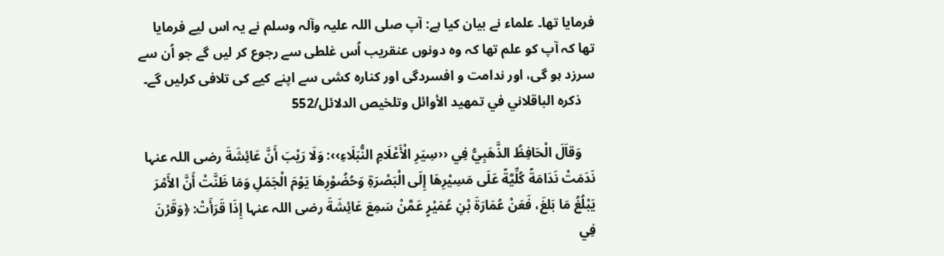فرمایا تھا۔ علماء نے بیان کیا ہے: آپ صلی اللہ علیہ وآلہ وسلم نے یہ اس لیے فرمایا تھا کہ آپ کو علم تھا کہ وہ دونوں عنقریب اُس غلطی سے رجوع کر لیں گے جو اُن سے سرزد ہو گی، اور ندامت و افسردگی اور کنارہ کشی سے اپنے کیے کی تلافی کرلیں گے۔
    ذكره الباقلاني في تمهيد الأوائل وتلخيص الدلائل/552

    وَقاَلَ الْحَافِظُ الذَّهَبِيُّ فِي ‹‹سِيَرِ الْأَعْلَامِ النُّبَلَاءِ››: وَلَا رَيْبَ أَنَّ عَائِشَةَ رضی اللہ عنہا نَدَمَتْ نَدَامَةً كُلِّيَّةً عَلَى مَسِيْرِهَا إِلَى الْبَصْرَةِ وَحُضُوْرِهَا يَوْمَ الْجَمَلِ وَمَا ظَنَّتْ أَنَّ الأَمْرَ يَبْلُغُ مَا بَلغَ، فَعَنْ عُمَارَةَ بْنِ عُمَيْرٍ عَمَّنْ سَمِعَ عَائِشَةَ رضی اللہ عنہا إِذَا قَرَأَتْ: ﴿وَقَرۡنَ فِي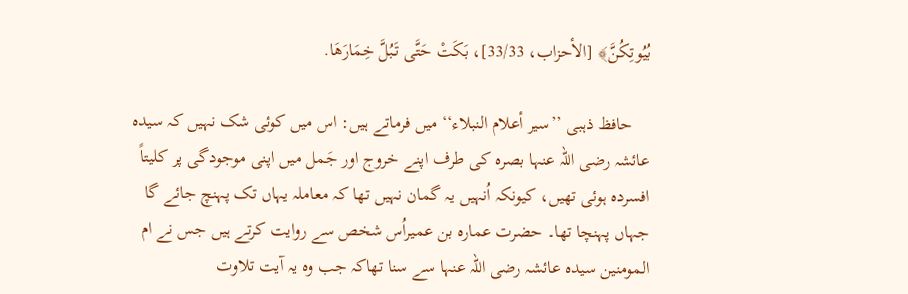بُيُوتِكُنَّ﴾ [الأحزاب، 33/33]، بَكَتْ حَتَّى تَبُلَّ خِمَارَهَا.

    حافظ ذہبی ’’سیر أعلام النبلاء‘‘ میں فرماتے ہیں: اس میں کوئی شک نہیں کہ سیدہ عائشہ رضی اللہ عنہا بصرہ کی طرف اپنے خروج اور جَمل میں اپنی موجودگی پر کلیتاً افسردہ ہوئی تھیں، کیونکہ اُنہیں یہ گمان نہیں تھا کہ معاملہ یہاں تک پہنچ جائے گا جہاں پہنچا تھا۔ حضرت عمارہ بن عمیراُس شخص سے روایت کرتے ہیں جس نے ام المومنین سیدہ عائشہ رضی اللہ عنہا سے سنا تھاکہ جب وہ یہ آیت تلاوت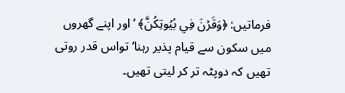فرماتیں: ﴿وَقَرۡنَ فِي بُيُوتِكُنَّ﴾ ’اور اپنے گھروں میں سکون سے قیام پذیر رہنا‘ تواس قدر روتی تھیں کہ دوپٹہ تر کر لیتی تھیں۔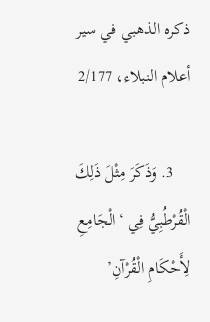ذكره الذهبي في سير أعلام النبلاء، 2/177

    3. وَذَكَرَ مِثْلَ ذَلِكَ الْقُرْطُبِيُّ فِي ‘الْجَامِعِ لِأَحْكَامِ الْقُرْآنِ’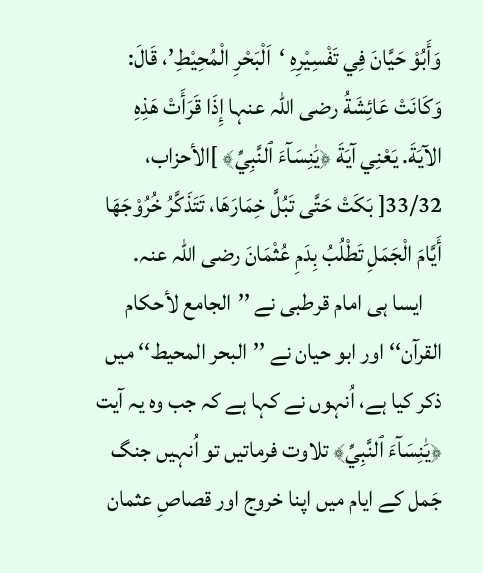وَأَبُوْ حَيَّانَ فِي تَفْسِيْرِهِ ‘اَلْبَحْرِ الْمُحِيْطِ’، قَالَ: وَكَانَتْ عَائِشَةُ رضی اللہ عنہا إِذَا قَرَأَتْ هَذِهِ الآيَةَ. يَعْنِي آيَةَ ﴿يَٰنِسَآءَ ٱلنَّبِيِّ﴾ ]الأحزاب، 33/32[ بَكَتْ حَتَّى تَبُلَّ خِمَارَهَا، تَتَذَكَّرُ خُرُوْجَهَا أَيَّامَ الْجَمَلِ تَطْلُبُ بِدَمِ عُثْمَانَ رضی اللہ عنہ.
    ایسا ہی امام قرطبی نے ’’الجامع لأحکام القرآن‘‘ اور ابو حیان نے ’’البحر المحیط‘‘ میں ذکر کیا ہے، اُنہوں نے کہا ہے کہ جب وہ یہ آیت ﴿يَٰنِسَآءَ ٱلنَّبِيِّ﴾ تلاوت فرماتیں تو اُنہیں جنگ جَمل کے ایام میں اپنا خروج اور قصاصِ عثمان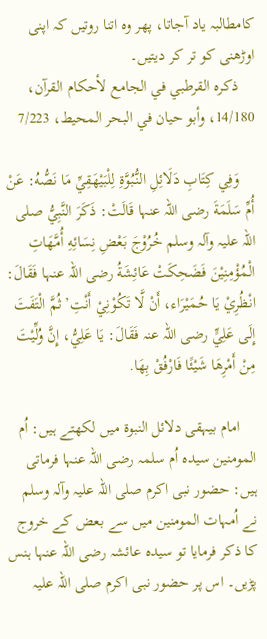کامطالبہ یاد آجاتا، پھر وہ اتنا روتیں کہ اپنی اوڑھنی کو تر کر دیتیں۔
    ذكره القرطبي في الجامع لأحكام القرآن، 14/180، وأبو حيان في البحر المحيط، 7/223

    وَفِي كِتَابِ دَلَائِلِ النُّبُوَّةِ لِلْبَيْهَقِيِّ مَا نَصُّهُ: عَنْ أُمِّ سَلَمَةَ رضی اللہ عنہا قَالَتْ: ذَكَرَ النَّبِيُّ صلی اللہ علیہ وآلہ وسلم خُرُوْجَ بَعْضِ نِسَائِهِ أُمَّهَاتِ الْمُؤْمِنِيْنَ فَضَحِكَتْ عَائِشَةُ رضی اللہ عنہا فَقَالَ: انْظُرِيْ يَا حُمَيْرَاء، أَنْ لَّا تَكُوْنِيْ أَنْتِ’ ثُمَّ الْتَفَتَ إِلَى عَلِيٍّ رضی اللہ عنہ فَقَالَ: يَا عَلِيُّ، إِنَّ وُلِّيْتَ مِنْ أَمْرِهَا شَيْئًا فَارْفُقْ بِهَا.

    امام بیہقی دلائل النبوۃ میں لکھتے ہیں: اُم المومنین سیدہ اُم سلمہ رضی اللہ عنہا فرماتی ہیں: حضور نبی اکرم صلی اللہ علیہ وآلہ وسلم نے اُمہات المومنین میں سے بعض کے خروج کا ذکر فرمایا تو سیدہ عائشہ رضی اللہ عنہا ہنس پڑیں۔ اس پر حضور نبی اکرم صلی اللہ علیہ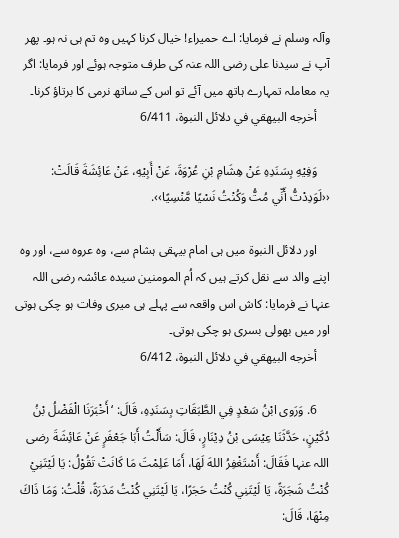وآلہ وسلم نے فرمایا: اے حمیراء! خیال کرنا کہیں وہ تم ہی نہ ہو۔ پھر آپ نے سیدنا علی رضی اللہ عنہ کی طرف متوجہ ہوئے اور فرمایا: اگر یہ معاملہ تمہارے ہاتھ میں آئے تو اس کے ساتھ نرمی کا برتاؤ کرنا۔
    أخرجه البيهقي في دلائل النبوة، 6/411

    وَفِيْهِ بِسَنَدِهِ عَنْ هِشَامِ بْنِ عُرْوَةَ، عَنْ أَبِيْهِ، عَنْ عَائِشَةَ قَالَتْ: ‹‹لَوَدِدْتُّ أَنِّي مُتُّ وَكُنْتُ نَسْيًا مَّنْسِيًا››.

    اور دلائل النبوۃ میں ہی امام بیہقی ہشام سے، وہ عروہ سے، اور وہ اپنے والد سے نقل کرتے ہیں کہ اُم المومنین سیدہ عائشہ رضی اللہ عنہا نے فرمایا: کاش اس واقعہ سے پہلے ہی میری وفات ہو چکی ہوتی اور میں بھولی بسری ہو چکی ہوتی۔
    أخرجه البيهقي في دلائل النبوة، 6/412

    6. وَرَوى ابْنُ سَعْدٍ فِي الطَّبَقَاتِ بِسَنَدِهِ، قَالَ: ‘أَخْبَرَنَا الْفَضْلُ بْنُ دُكَيْنٍ، حَدَّثَنَا عِيْسَى بْنُ دِيْنَارٍ، قَالَ: سَأَلْتُ أَبَا جَعْفَرٍ عَنْ عَائِشَةَ رضی اللہ عنہا فَقَالَ: أَسْتَغْفِرُ اللهَ لَهَا، أَمَا عَلِمْتَ مَا كَانَتْ تَقُوْلُ: يَا لَيْتَنِيْ كُنْتُ شَجَرَةً، يَا لَيْتَنِي كُنْتُ حَجَرًا، يَا لَيْتَنِي كُنْتُ مَدَرَةً، قُلْتُ: وَمَا ذَاكَ مِنْهَا، قَالَ: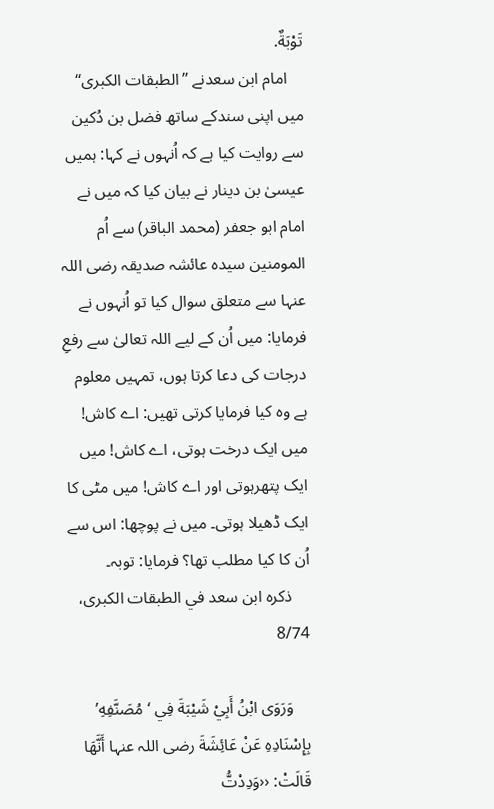تَوْبَةٌ.
    امام ابن سعدنے ’’الطبقات الکبری‘‘ میں اپنی سندکے ساتھ فضل بن دُکین سے روایت کیا ہے کہ اُنہوں نے کہا: ہمیں عیسیٰ بن دینار نے بیان کیا کہ میں نے امام ابو جعفر (محمد الباقر) سے اُم المومنین سیدہ عائشہ صدیقہ رضی اللہ عنہا سے متعلق سوال کیا تو اُنہوں نے فرمایا: میں اُن کے لیے اللہ تعالیٰ سے رفعِ درجات کی دعا کرتا ہوں، تمہیں معلوم ہے وہ کیا فرمایا کرتی تھیں: اے کاش! میں ایک درخت ہوتی، اے کاش! میں ایک پتھرہوتی اور اے کاش! میں مٹی کا ایک ڈھیلا ہوتی۔ میں نے پوچھا: اس سے اُن کا کیا مطلب تھا؟ فرمایا: توبہ۔
    ذكره ابن سعد في الطبقات الكبرى، 8/74

    وَرَوَى ابْنُ أَبِيْ شَيْبَةَ فِي ‘مُصَنَّفِهِ’ بِإِسْنَادِهِ عَنْ عَائِشَةَ رضی اللہ عنہا أَنَّهَا قَالَتْ: ‹‹وَدِدْتُّ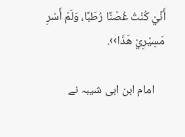أَنِّيْ كُنْتُ غُصْنًا رُطَبًا، وَلَمْ أَسْرِ مَسِيْرِيْ هَذَا››.

    امام ابن ابی شیبہ نے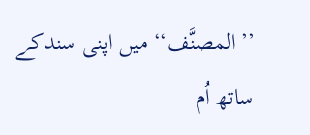’’المصنَّف‘‘ میں اپنی سندکے ساتھ اُم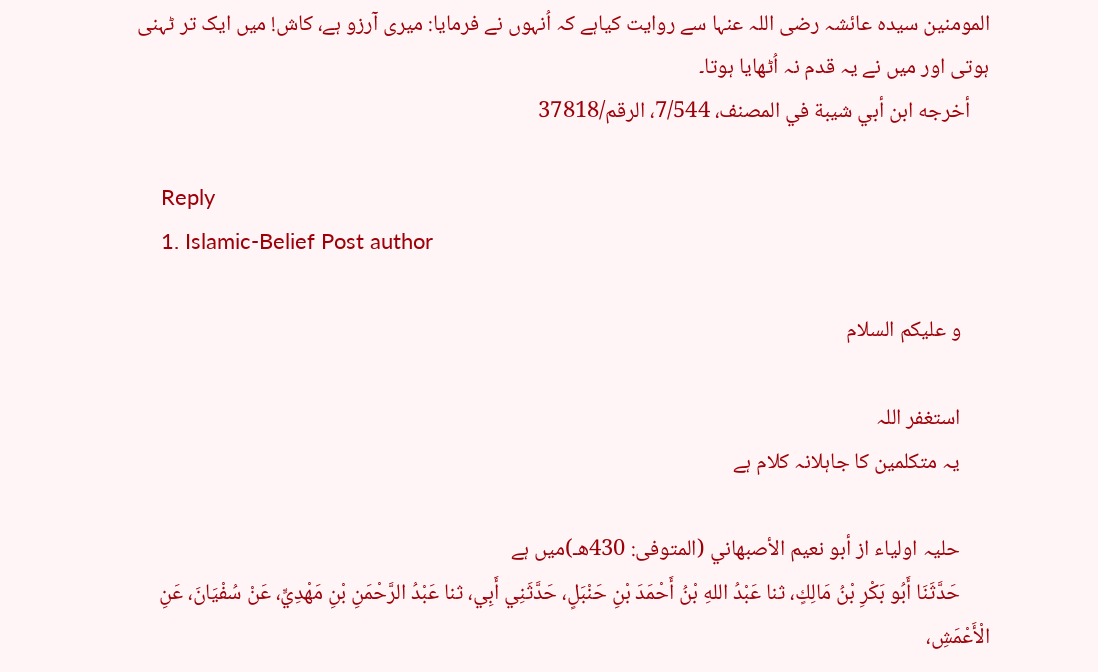المومنین سیدہ عائشہ رضی اللہ عنہا سے روایت کیاہے کہ اُنہوں نے فرمایا: میری آرزو ہے، کاش! میں ایک تر ٹہنی ہوتی اور میں نے یہ قدم نہ اُٹھایا ہوتا۔
    أخرجه ابن أبي شيبة في المصنف، 7/544، الرقم/37818

    Reply
    1. Islamic-Belief Post author

      و علیکم السلام

      استغفر اللہ
      یہ متکلمین کا جاہلانہ کلام ہے

      حلیہ اولیاء از أبو نعيم الأصبهاني (المتوفى: 430هـ)میں ہے
      حَدَّثَنَا أَبُو بَكْرِ بْنُ مَالِكٍ، ثنا عَبْدُ اللهِ بْنُ أَحْمَدَ بْنِ حَنْبَلٍ، حَدَّثَنِي أَبِي، ثنا عَبْدُ الرَّحْمَنِ بْنِ مَهْدِيٍّ، عَنْ سُفْيَانَ، عَنِ الْأَعْمَشِ،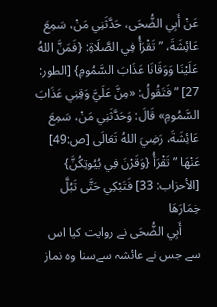عَنْ أَبِي الضُّحَى، حَدَّثَنِي مَنْ، سَمِعَ عَائِشَةَ، ” تَقْرَأُ فِي الصَّلَاةِ: {فَمَنَّ اللهُ عَلَيْنَا وَوَقَانَا عَذَابَ السَّمُومِ} [الطور: 27] ” فَتَقُولُ: «مِنَّ عَلَيَّ وَقِنِي عَذَابَ السَّمُومِ» قَالَ: وَحَدَّثَنِي مَنْ، سَمِعَ عَائِشَةَ، رَضِيَ اللهُ تَعَالَى [ص:49] عَنْهَا ” تَقْرَأُ {وَقَرْنَ فِي بُيُوتِكُنَّ} [الأحزاب: 33] فَتَبْكِي حَتَّى تَبُلَّ خِمَارَهَا
      أَبِي الضُّحَى نے روایت کیا اس سے جس نے عائشہ سےسنا وہ نماز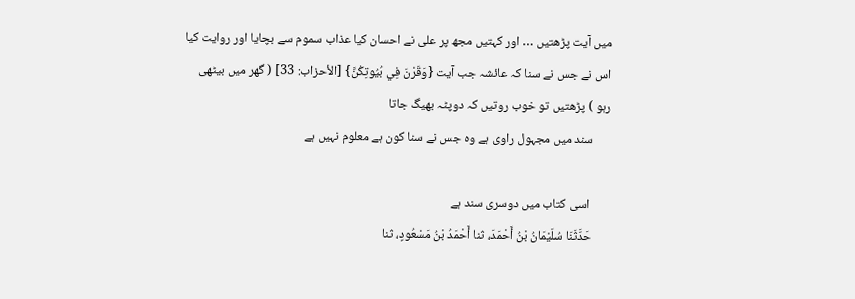میں آیت پڑھتیں … اور کہتیں مجھ پر علی نے احسان کیا عذاب سموم سے بچایا اور روایت کیا اس نے جس نے سنا کہ عائشہ جب آیت {وَقَرْنَ فِي بُيُوتِكُنَّ} [الأحزاب: 33] ( گھر میں بیٹھی رہو ) پڑھتیں تو خوب روتیں کہ دوپٹہ بھیگ جاتا
      سند میں مجہول راوی ہے وہ جس نے سنا کون ہے معلوم نہیں ہے

       اسی کتاب میں دوسری سند ہے
      حَدَّثَنَا سُلَيْمَانُ بْنُ أَحْمَدَ، ثنا أَحْمَدُ بْنُ مَسْعُودٍ، ثنا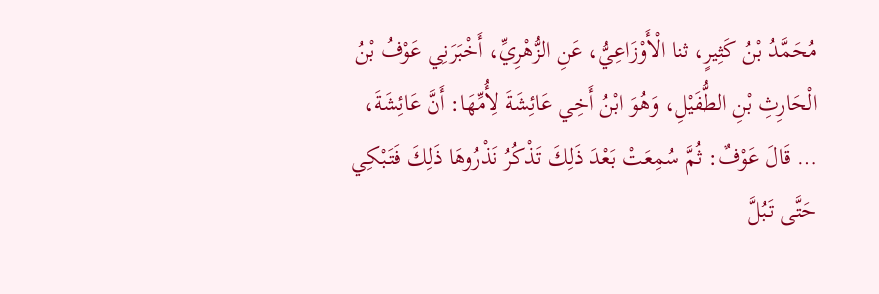مُحَمَّدُ بْنُ كَثِيرٍ، ثنا الْأَوْزَاعِيُّ، عَنِ الزُّهْرِيِّ، أَخْبَرَنِي عَوْفُ بْنُ الْحَارِثِ بْنِ الطُّفَيْلِ، وَهُوَ ابْنُ أَخِي عَائِشَةَ لِأُمِّهَا: أَنَّ عَائِشَةَ، … قَالَ عَوْفٌ: ثُمَّ سُمِعَتْ بَعْدَ ذَلِكَ تَذْكُرُ نَذْرُوهَا ذَلِكَ فَتَبْكِي حَتَّى تَبُلَّ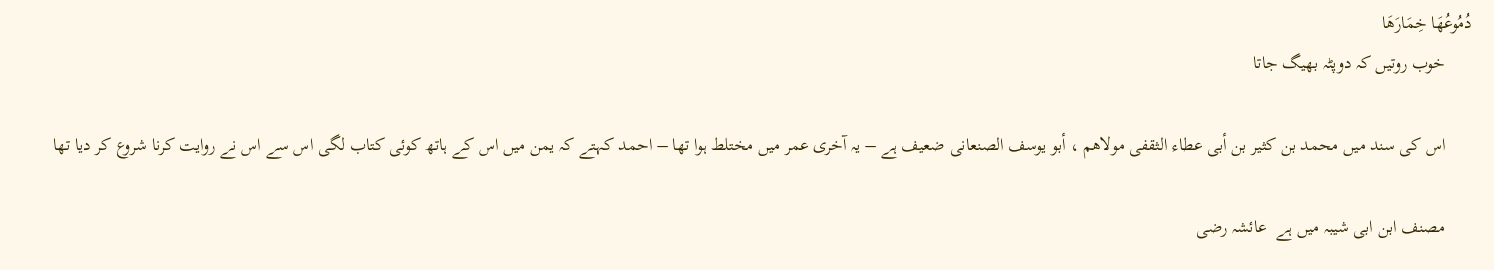دُمُوعُهَا خِمَارَهَا
      خوب روتیں کہ دوپٹہ بھیگ جاتا

      اس کی سند میں محمد بن كثير بن أبى عطاء الثقفى مولاهم ، أبو يوسف الصنعانى ضعیف ہے – یہ آخری عمر میں مختلط ہوا تھا – احمد کہتے کہ یمن میں اس کے ہاتھ کوئی کتاب لگی اس سے اس نے روایت کرنا شروع کر دیا تھا

      مصنف ابن ابی شیبہ میں ہے  عائشہ رضی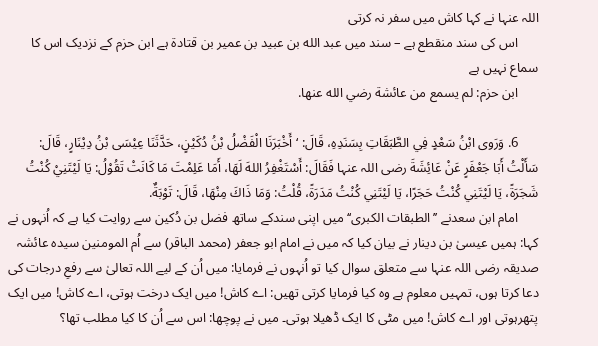اللہ عنہا نے کہا کاش میں سفر نہ کرتی
      اس کی سند منقطع ہے – سند میں عبد الله بن عبيد بن عمير بن قتادة ہے ابن حزم کے نزدیک اس کا سماع نہیں ہے
      ابن حزم: لم يسمع من عائشة رضي الله عنها.

      6. وَرَوى ابْنُ سَعْدٍ فِي الطَّبَقَاتِ بِسَنَدِهِ، قَالَ: ‘أَخْبَرَنَا الْفَضْلُ بْنُ دُكَيْنٍ، حَدَّثَنَا عِيْسَى بْنُ دِيْنَارٍ، قَالَ: سَأَلْتُ أَبَا جَعْفَرٍ عَنْ عَائِشَةَ رضی اللہ عنہا فَقَالَ: أَسْتَغْفِرُ اللهَ لَهَا، أَمَا عَلِمْتَ مَا كَانَتْ تَقُوْلُ: يَا لَيْتَنِيْ كُنْتُ شَجَرَةً، يَا لَيْتَنِي كُنْتُ حَجَرًا، يَا لَيْتَنِي كُنْتُ مَدَرَةً، قُلْتُ: وَمَا ذَاكَ مِنْهَا، قَالَ: تَوْبَةٌ.
      امام ابن سعدنے ’’الطبقات الکبری‘‘ میں اپنی سندکے ساتھ فضل بن دُکین سے روایت کیا ہے کہ اُنہوں نے کہا: ہمیں عیسیٰ بن دینار نے بیان کیا کہ میں نے امام ابو جعفر (محمد الباقر) سے اُم المومنین سیدہ عائشہ صدیقہ رضی اللہ عنہا سے متعلق سوال کیا تو اُنہوں نے فرمایا: میں اُن کے لیے اللہ تعالیٰ سے رفعِ درجات کی دعا کرتا ہوں، تمہیں معلوم ہے وہ کیا فرمایا کرتی تھیں: اے کاش! میں ایک درخت ہوتی، اے کاش! میں ایک پتھرہوتی اور اے کاش! میں مٹی کا ایک ڈھیلا ہوتی۔ میں نے پوچھا: اس سے اُن کا کیا مطلب تھا؟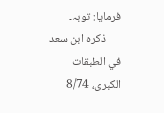فرمایا: توبہ۔
      ذكره ابن سعد في الطبقات الكبرى، 8/74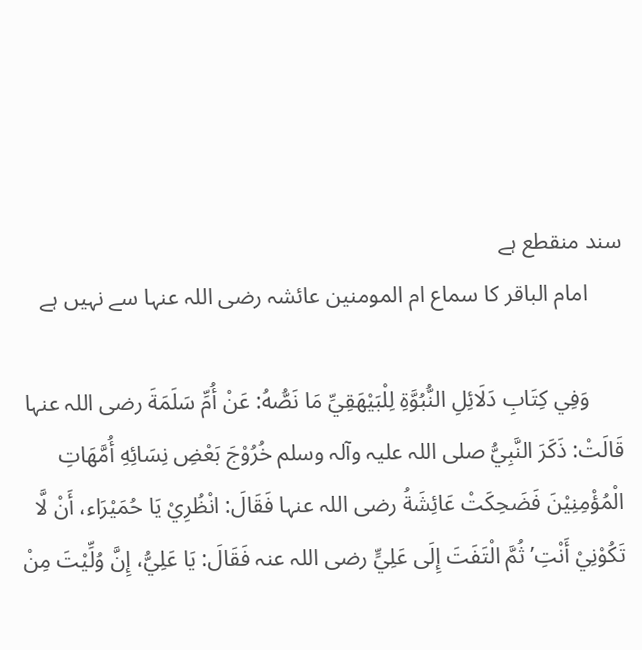سند منقطع ہے
      امام الباقر کا سماع ام المومنین عائشہ رضی اللہ عنہا سے نہیں ہے

      وَفِي كِتَابِ دَلَائِلِ النُّبُوَّةِ لِلْبَيْهَقِيِّ مَا نَصُّهُ: عَنْ أُمِّ سَلَمَةَ رضی اللہ عنہا قَالَتْ: ذَكَرَ النَّبِيُّ صلی اللہ علیہ وآلہ وسلم خُرُوْجَ بَعْضِ نِسَائِهِ أُمَّهَاتِ الْمُؤْمِنِيْنَ فَضَحِكَتْ عَائِشَةُ رضی اللہ عنہا فَقَالَ: انْظُرِيْ يَا حُمَيْرَاء، أَنْ لَّا تَكُوْنِيْ أَنْتِ’ ثُمَّ الْتَفَتَ إِلَى عَلِيٍّ رضی اللہ عنہ فَقَالَ: يَا عَلِيُّ، إِنَّ وُلِّيْتَ مِنْ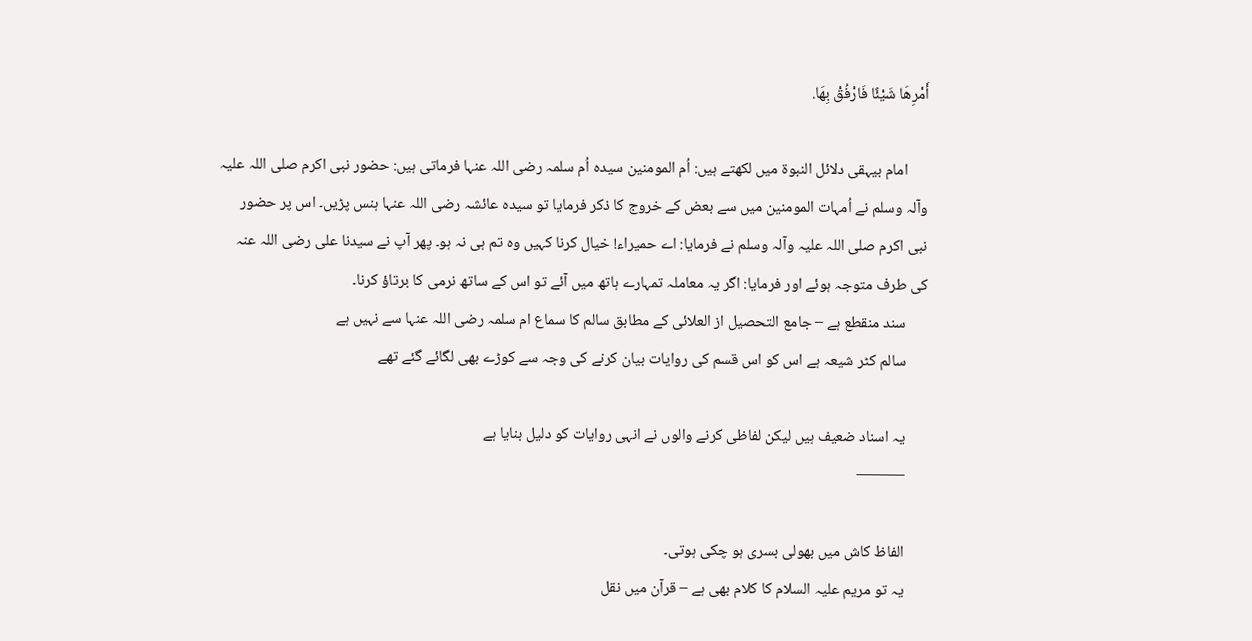أَمْرِهَا شَيْئًا فَارْفُقْ بِهَا.

      امام بیہقی دلائل النبوۃ میں لکھتے ہیں: اُم المومنین سیدہ اُم سلمہ رضی اللہ عنہا فرماتی ہیں: حضور نبی اکرم صلی اللہ علیہ وآلہ وسلم نے اُمہات المومنین میں سے بعض کے خروج کا ذکر فرمایا تو سیدہ عائشہ رضی اللہ عنہا ہنس پڑیں۔ اس پر حضور نبی اکرم صلی اللہ علیہ وآلہ وسلم نے فرمایا: اے حمیراء! خیال کرنا کہیں وہ تم ہی نہ ہو۔ پھر آپ نے سیدنا علی رضی اللہ عنہ کی طرف متوجہ ہوئے اور فرمایا: اگر یہ معاملہ تمہارے ہاتھ میں آئے تو اس کے ساتھ نرمی کا برتاؤ کرنا۔
      سند منقطع ہے – جامع التحصیل از العلائی کے مطابق سالم کا سماع ام سلمہ رضی اللہ عنہا سے نہیں ہے
      سالم کٹر شیعہ ہے اس کو اس قسم کی روایات بیان کرنے کی وجہ سے کوڑے بھی لگائے گئے تھے

      یہ اسناد ضعیف ہیں لیکن لفاظی کرنے والوں نے انہی روایات کو دلیل بنایا ہے
      ———

      الفاظ کاش میں بھولی بسری ہو چکی ہوتی۔
      یہ تو مریم علیہ السلام کا کلام بھی ہے – قرآن میں نقل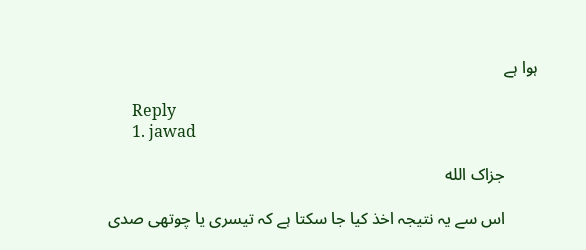ہوا ہے

      Reply
      1. jawad

        جزاک الله

        اس سے یہ نتیجہ اخذ کیا جا سکتا ہے کہ تیسری یا چوتھی صدی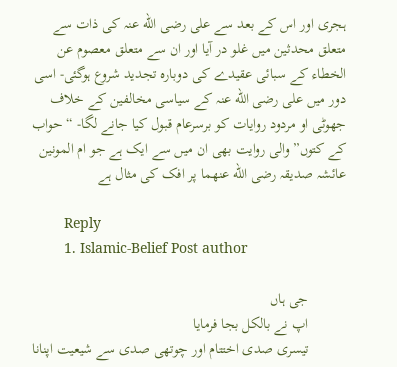ہجری اور اس کے بعد سے علی رضی الله عنہ کی ذات سے متعلق محدثین میں غلو در آیا اور ان سے متعلق معصوم عن الخطاء کے سبائی عقیدے کی دوبارہ تجدید شروع ہوگئی- اسی دور میں علی رضی الله عنہ کے سیاسی مخالفین کے خلاف جھوٹی او مردود روایات کو برسرعام قبول کیا جانے لگا- “حواب کے کتوں” والی روایت بھی ان میں سے ایک ہے جو ام المونین عائشہ صدیقہ رضی الله عنھما پر افک کی مثال ہے

        Reply
        1. Islamic-Belief Post author

          جی ہاں
          اپ نے بالکل بجا فرمایا
          تیسری صدی اختتام اور چوتھی صدی سے شیعیت اپنانا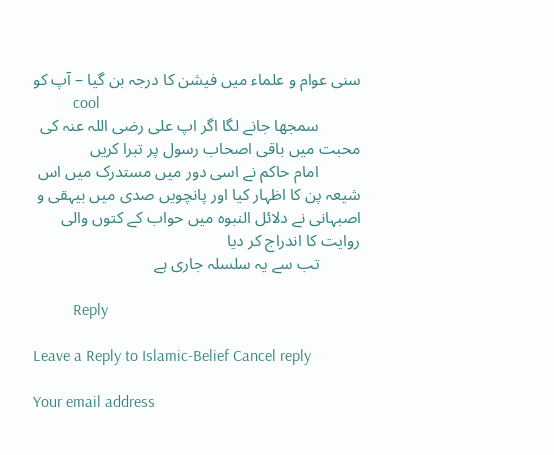سنی عوام و علماء میں فیشن کا درجہ بن گیا – آپ کو
          cool
          سمجھا جانے لگا اگر اپ علی رضی اللہ عنہ کی محبت میں باقی اصحاب رسول پر تبرا کریں
          امام حاکم نے اسی دور میں مستدرک میں اس شیعہ پن کا اظہار کیا اور پانچویں صدی میں بیہقی و اصبہانی نے دلائل النبوه میں حواب کے کتوں والی روایت کا اندراج کر دیا
          تب سے یہ سلسلہ جاری ہے

          Reply

Leave a Reply to Islamic-Belief Cancel reply

Your email address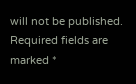will not be published. Required fields are marked *